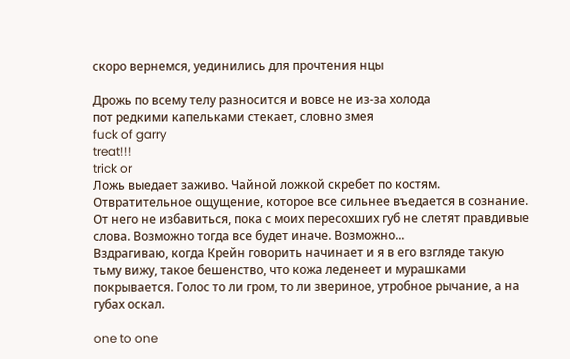скоро вернемся, уединились для прочтения нцы

Дрожь по всему телу разносится и вовсе не из-за холода
пот редкими капельками стекает, словно змея
fuck of garry
treat!!!
trick or
Ложь выедает заживо. Чайной ложкой скребет по костям. Отвратительное ощущение, которое все сильнее въедается в сознание. От него не избавиться, пока с моих пересохших губ не слетят правдивые слова. Возможно тогда все будет иначе. Возможно...
Вздрагиваю, когда Крейн говорить начинает и я в его взгляде такую тьму вижу, такое бешенство, что кожа леденеет и мурашками покрывается. Голос то ли гром, то ли звериное, утробное рычание, а на губах оскал.

one to one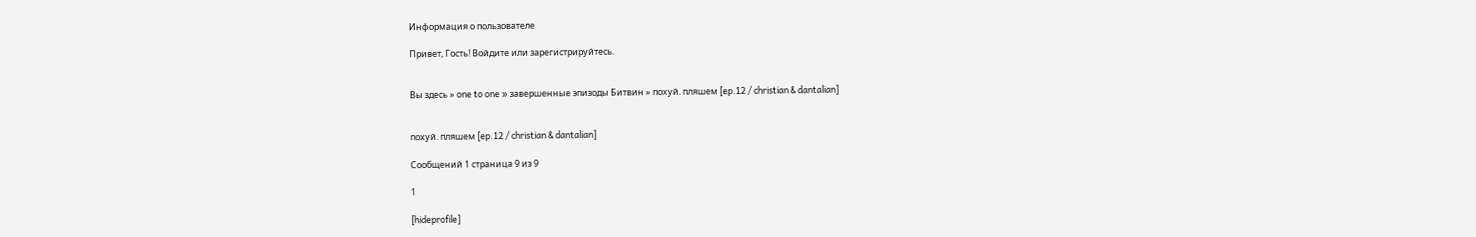Информация о пользователе

Привет, Гость! Войдите или зарегистрируйтесь.


Вы здесь » one to one » завершенные эпизоды Битвин » похуй. пляшем [ep.12 / christian & dantalian]


похуй. пляшем [ep.12 / christian & dantalian]

Сообщений 1 страница 9 из 9

1

[hideprofile]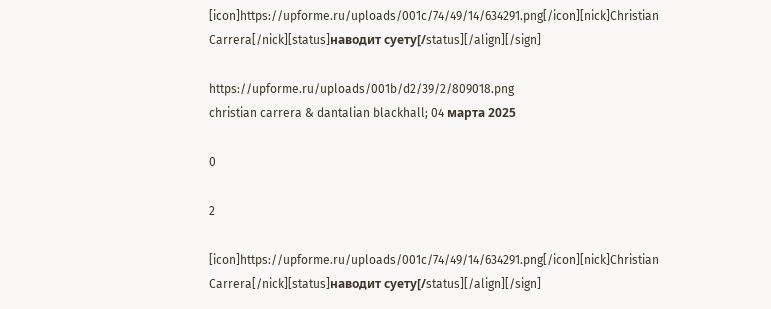[icon]https://upforme.ru/uploads/001c/74/49/14/634291.png[/icon][nick]Christian Carrera[/nick][status]наводит суету[/status][/align][/sign]

https://upforme.ru/uploads/001b/d2/39/2/809018.png
christian carrera & dantalian blackhall; 04 марта 2025

0

2

[icon]https://upforme.ru/uploads/001c/74/49/14/634291.png[/icon][nick]Christian Carrera[/nick][status]наводит суету[/status][/align][/sign]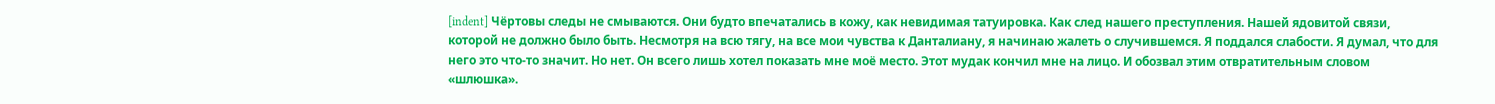[indent] Чёртовы следы не смываются. Они будто впечатались в кожу, как невидимая татуировка. Как след нашего преступления. Нашей ядовитой связи, которой не должно было быть. Несмотря на всю тягу, на все мои чувства к Данталиану, я начинаю жалеть о случившемся. Я поддался слабости. Я думал, что для него это что-то значит. Но нет. Он всего лишь хотел показать мне моё место. Этот мудак кончил мне на лицо. И обозвал этим отвратительным словом «шлюшка».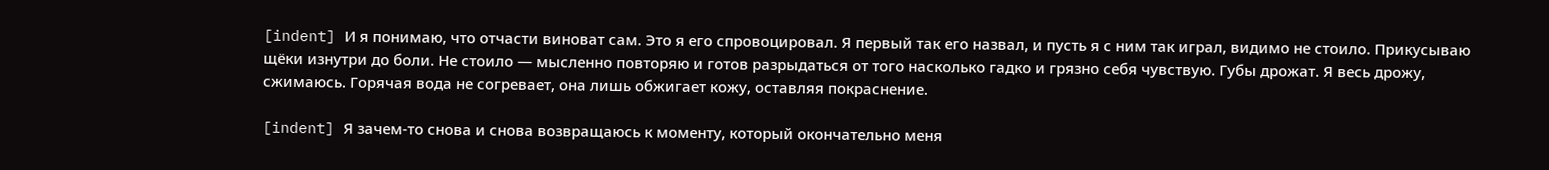[indent] И я понимаю, что отчасти виноват сам. Это я его спровоцировал. Я первый так его назвал, и пусть я с ним так играл, видимо не стоило. Прикусываю щёки изнутри до боли. Не стоило — мысленно повторяю и готов разрыдаться от того насколько гадко и грязно себя чувствую. Губы дрожат. Я весь дрожу, сжимаюсь. Горячая вода не согревает, она лишь обжигает кожу, оставляя покраснение.

[indent] Я зачем-то снова и снова возвращаюсь к моменту, который окончательно меня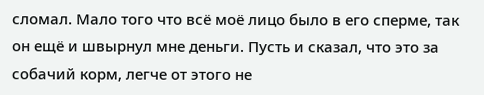сломал. Мало того что всё моё лицо было в его сперме, так он ещё и швырнул мне деньги. Пусть и сказал, что это за собачий корм, легче от этого не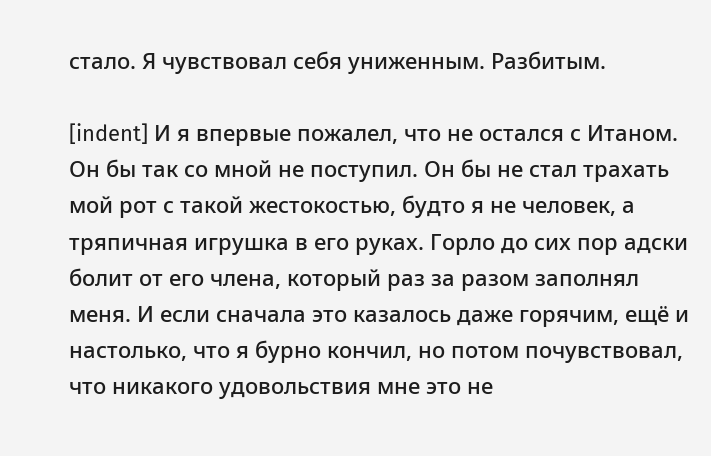стало. Я чувствовал себя униженным. Разбитым.

[indent] И я впервые пожалел, что не остался с Итаном. Он бы так со мной не поступил. Он бы не стал трахать мой рот с такой жестокостью, будто я не человек, а тряпичная игрушка в его руках. Горло до сих пор адски болит от его члена, который раз за разом заполнял меня. И если сначала это казалось даже горячим, ещё и настолько, что я бурно кончил, но потом почувствовал, что никакого удовольствия мне это не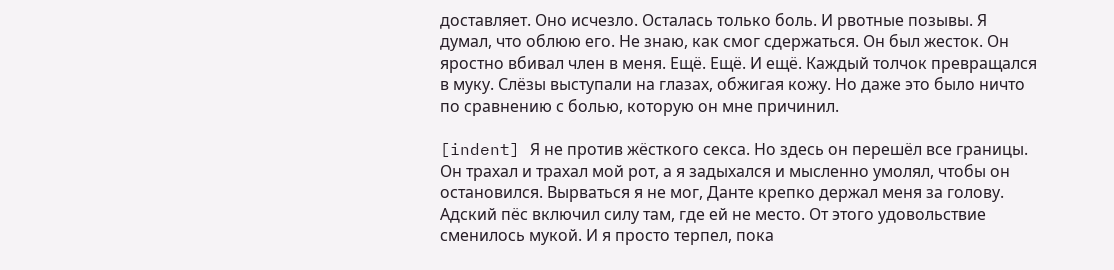доставляет. Оно исчезло. Осталась только боль. И рвотные позывы. Я думал, что облюю его. Не знаю, как смог сдержаться. Он был жесток. Он яростно вбивал член в меня. Ещё. Ещё. И ещё. Каждый толчок превращался в муку. Слёзы выступали на глазах, обжигая кожу. Но даже это было ничто по сравнению с болью, которую он мне причинил.

[indent] Я не против жёсткого секса. Но здесь он перешёл все границы. Он трахал и трахал мой рот, а я задыхался и мысленно умолял, чтобы он остановился. Вырваться я не мог, Данте крепко держал меня за голову. Адский пёс включил силу там, где ей не место. От этого удовольствие сменилось мукой. И я просто терпел, пока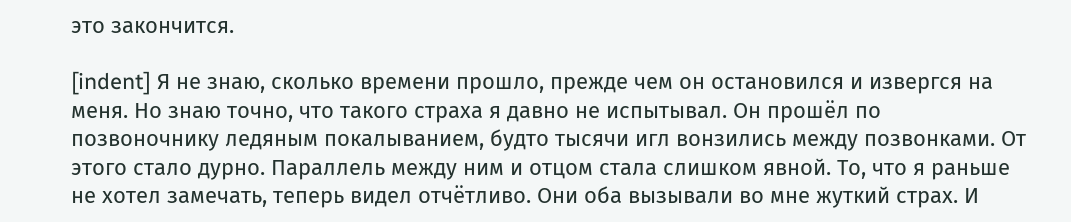это закончится.

[indent] Я не знаю, сколько времени прошло, прежде чем он остановился и извергся на меня. Но знаю точно, что такого страха я давно не испытывал. Он прошёл по позвоночнику ледяным покалыванием, будто тысячи игл вонзились между позвонками. От этого стало дурно. Параллель между ним и отцом стала слишком явной. То, что я раньше не хотел замечать, теперь видел отчётливо. Они оба вызывали во мне жуткий страх. И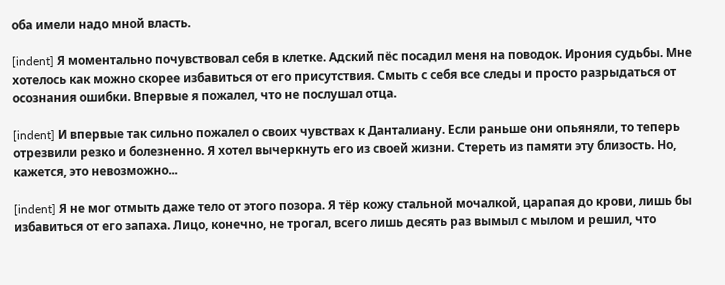оба имели надо мной власть.

[indent] Я моментально почувствовал себя в клетке. Адский пёс посадил меня на поводок. Ирония судьбы. Мне хотелось как можно скорее избавиться от его присутствия. Смыть с себя все следы и просто разрыдаться от осознания ошибки. Впервые я пожалел, что не послушал отца.

[indent] И впервые так сильно пожалел о своих чувствах к Данталиану. Если раньше они опьяняли, то теперь отрезвили резко и болезненно. Я хотел вычеркнуть его из своей жизни. Стереть из памяти эту близость. Но, кажется, это невозможно...

[indent] Я не мог отмыть даже тело от этого позора. Я тёр кожу стальной мочалкой, царапая до крови, лишь бы избавиться от его запаха. Лицо, конечно, не трогал, всего лишь десять раз вымыл с мылом и решил, что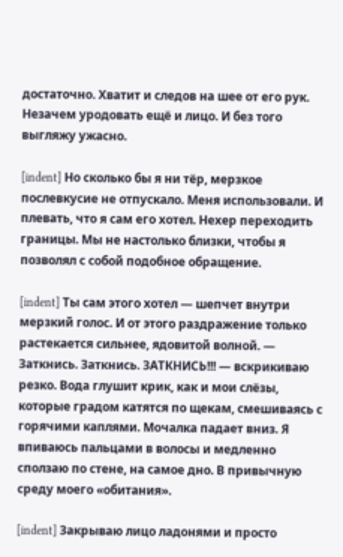достаточно. Хватит и следов на шее от его рук. Незачем уродовать ещё и лицо. И без того выгляжу ужасно.

[indent] Но сколько бы я ни тёр, мерзкое послевкусие не отпускало. Меня использовали. И плевать, что я сам его хотел. Нехер переходить границы. Мы не настолько близки, чтобы я позволял с собой подобное обращение.

[indent] Ты сам этого хотел — шепчет внутри мерзкий голос. И от этого раздражение только растекается сильнее, ядовитой волной. — Заткнись. Заткнись. ЗАТКНИСЬ!!! — вскрикиваю резко. Вода глушит крик, как и мои слёзы, которые градом катятся по щекам, смешиваясь с горячими каплями. Мочалка падает вниз. Я впиваюсь пальцами в волосы и медленно сползаю по стене, на самое дно. В привычную среду моего «обитания».

[indent] Закрываю лицо ладонями и просто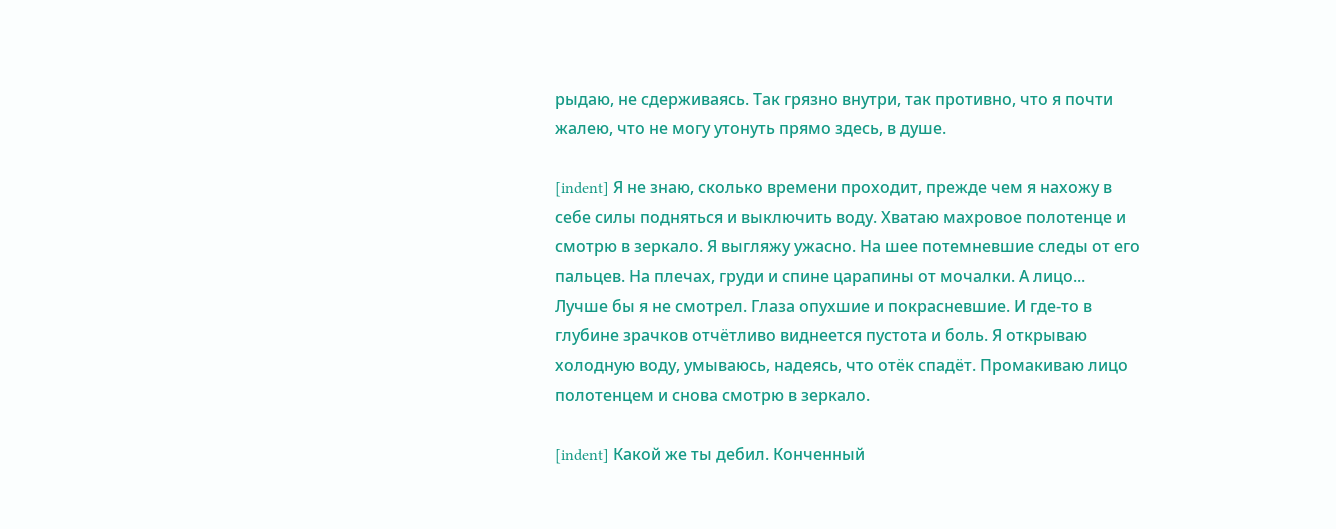рыдаю, не сдерживаясь. Так грязно внутри, так противно, что я почти жалею, что не могу утонуть прямо здесь, в душе.

[indent] Я не знаю, сколько времени проходит, прежде чем я нахожу в себе силы подняться и выключить воду. Хватаю махровое полотенце и смотрю в зеркало. Я выгляжу ужасно. На шее потемневшие следы от его пальцев. На плечах, груди и спине царапины от мочалки. А лицо... Лучше бы я не смотрел. Глаза опухшие и покрасневшие. И где-то в глубине зрачков отчётливо виднеется пустота и боль. Я открываю холодную воду, умываюсь, надеясь, что отёк спадёт. Промакиваю лицо полотенцем и снова смотрю в зеркало.

[indent] Какой же ты дебил. Конченный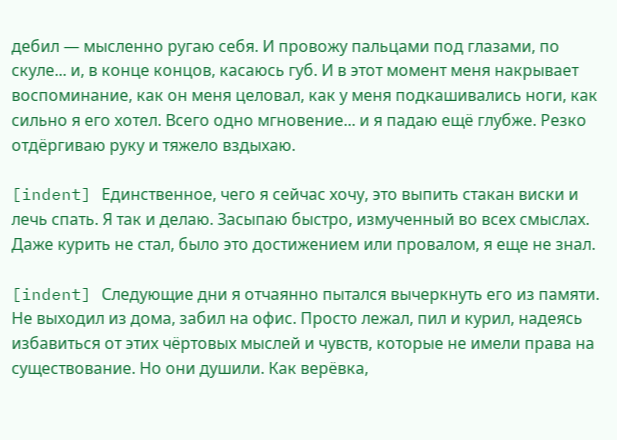дебил — мысленно ругаю себя. И провожу пальцами под глазами, по скуле... и, в конце концов, касаюсь губ. И в этот момент меня накрывает воспоминание, как он меня целовал, как у меня подкашивались ноги, как сильно я его хотел. Всего одно мгновение... и я падаю ещё глубже. Резко отдёргиваю руку и тяжело вздыхаю.

[indent] Единственное, чего я сейчас хочу, это выпить стакан виски и лечь спать. Я так и делаю. Засыпаю быстро, измученный во всех смыслах. Даже курить не стал, было это достижением или провалом, я еще не знал.

[indent] Следующие дни я отчаянно пытался вычеркнуть его из памяти. Не выходил из дома, забил на офис. Просто лежал, пил и курил, надеясь избавиться от этих чёртовых мыслей и чувств, которые не имели права на существование. Но они душили. Как верёвка,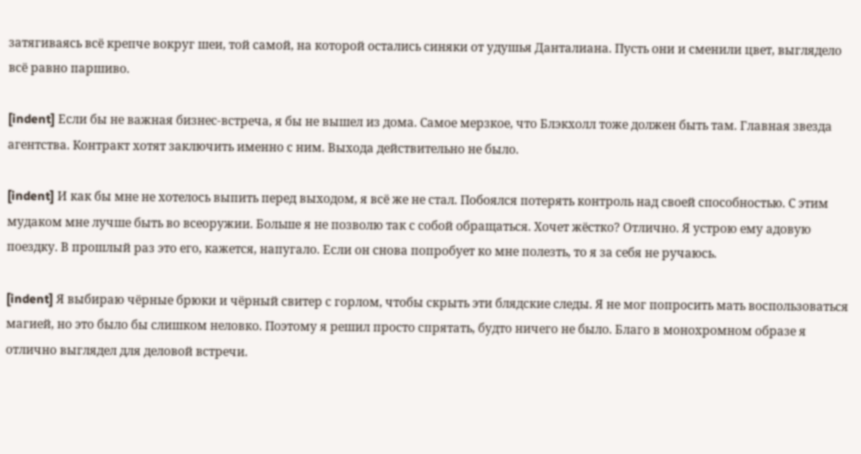затягиваясь всё крепче вокруг шеи, той самой, на которой остались синяки от удушья Данталиана. Пусть они и сменили цвет, выглядело всё равно паршиво.

[indent] Если бы не важная бизнес-встреча, я бы не вышел из дома. Самое мерзкое, что Блэкхолл тоже должен быть там. Главная звезда агентства. Контракт хотят заключить именно с ним. Выхода действительно не было.

[indent] И как бы мне не хотелось выпить перед выходом, я всё же не стал. Побоялся потерять контроль над своей способностью. С этим мудаком мне лучше быть во всеоружии. Больше я не позволю так с собой обращаться. Хочет жёстко? Отлично. Я устрою ему адовую поездку. В прошлый раз это его, кажется, напугало. Если он снова попробует ко мне полезть, то я за себя не ручаюсь.

[indent] Я выбираю чёрные брюки и чёрный свитер с горлом, чтобы скрыть эти блядские следы. Я не мог попросить мать воспользоваться магией, но это было бы слишком неловко. Поэтому я решил просто спрятать, будто ничего не было. Благо в монохромном образе я отлично выглядел для деловой встречи.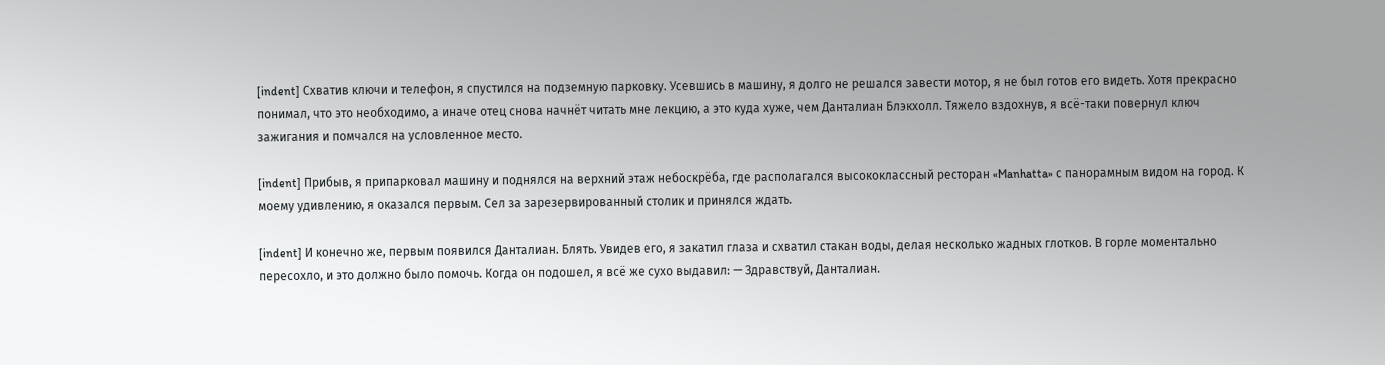[indent] Схватив ключи и телефон, я спустился на подземную парковку. Усевшись в машину, я долго не решался завести мотор, я не был готов его видеть. Хотя прекрасно понимал, что это необходимо, а иначе отец снова начнёт читать мне лекцию, а это куда хуже, чем Данталиан Блэкхолл. Тяжело вздохнув, я всё-таки повернул ключ зажигания и помчался на условленное место.

[indent] Прибыв, я припарковал машину и поднялся на верхний этаж небоскрёба, где располагался высококлассный ресторан «Manhatta» с панорамным видом на город. К моему удивлению, я оказался первым. Сел за зарезервированный столик и принялся ждать.

[indent] И конечно же, первым появился Данталиан. Блять. Увидев его, я закатил глаза и схватил стакан воды, делая несколько жадных глотков. В горле моментально пересохло, и это должно было помочь. Когда он подошел, я всё же сухо выдавил: — Здравствуй, Данталиан.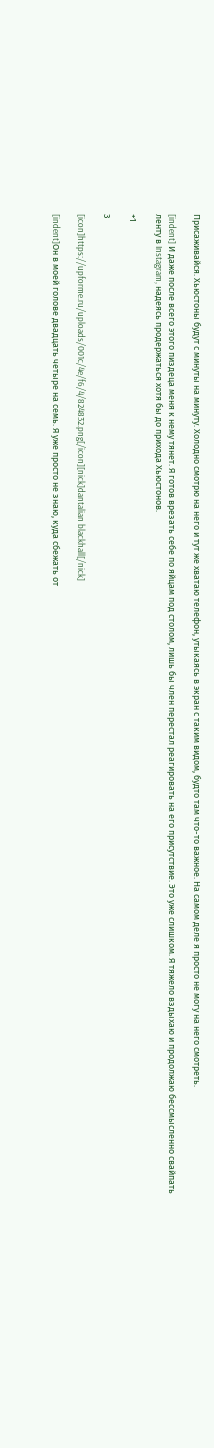Присаживайся. Хьюстоны будут с минуты на минуту. Холодно смотрю на него и тут же хватаю телефон, утыкаясь в экран с таким видом, будто там что-то важное. На самом деле я просто не могу на него смотреть.

[indent] И даже после всего этого пиздеца меня к нему тянет. Я готов врезать себе по яйцам под столом, лишь бы член перестал реагировать на его присутствие. Это уже слишком. Я тяжело вздыхаю и продолжаю бессмысленно свайпать ленту в Instagram, надеясь продержаться хотя бы до прихода Хьюстонов.

+1

3

[icon]https://upforme.ru/uploads/001c/4e/f6/4/824832.png[/icon][nick]dantalian blackhall[/nick]

[indent]Он в моей голове двадцать четыре на семь. Я уже просто не знаю, куда сбежать от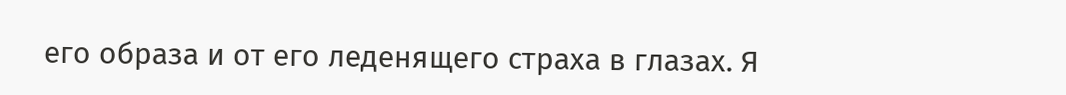его образа и от его леденящего страха в глазах. Я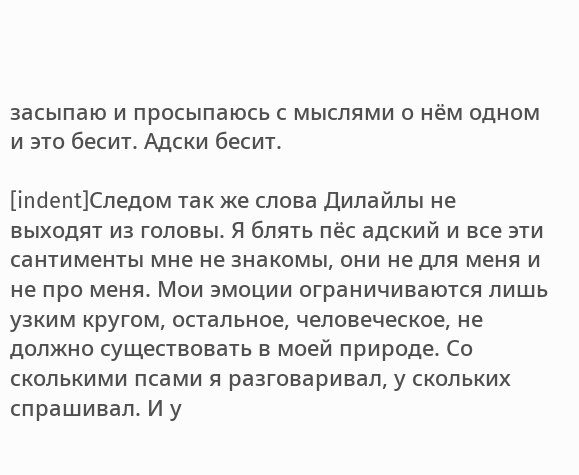засыпаю и просыпаюсь с мыслями о нём одном и это бесит. Адски бесит.

[indent]Следом так же слова Дилайлы не выходят из головы. Я блять пёс адский и все эти сантименты мне не знакомы, они не для меня и не про меня. Мои эмоции ограничиваются лишь узким кругом, остальное, человеческое, не должно существовать в моей природе. Со сколькими псами я разговаривал, у скольких спрашивал. И у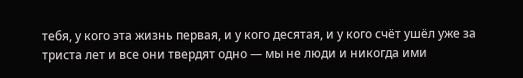тебя, у кого эта жизнь первая, и у кого десятая, и у кого счёт ушёл уже за триста лет и все они твердят одно — мы не люди и никогда ими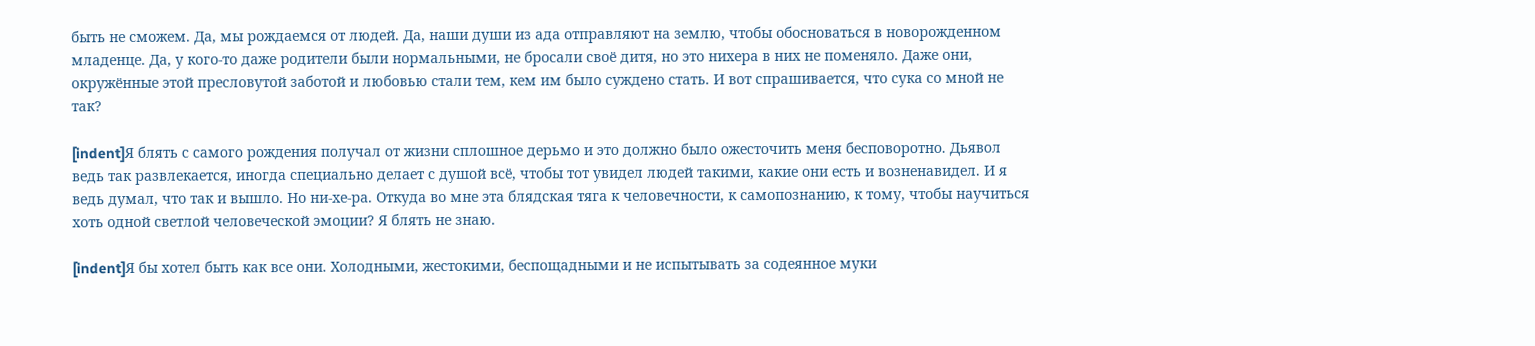быть не сможем. Да, мы рождаемся от людей. Да, наши души из ада отправляют на землю, чтобы обосноваться в новорожденном младенце. Да, у кого-то даже родители были нормальными, не бросали своё дитя, но это нихера в них не поменяло. Даже они, окружённые этой пресловутой заботой и любовью стали тем, кем им было суждено стать. И вот спрашивается, что сука со мной не так?

[indent]Я блять с самого рождения получал от жизни сплошное дерьмо и это должно было ожесточить меня бесповоротно. Дьявол ведь так развлекается, иногда специально делает с душой всё, чтобы тот увидел людей такими, какие они есть и возненавидел. И я ведь думал, что так и вышло. Но ни-хе-ра. Откуда во мне эта блядская тяга к человечности, к самопознанию, к тому, чтобы научиться хоть одной светлой человеческой эмоции? Я блять не знаю.

[indent]Я бы хотел быть как все они. Холодными, жестокими, беспощадными и не испытывать за содеянное муки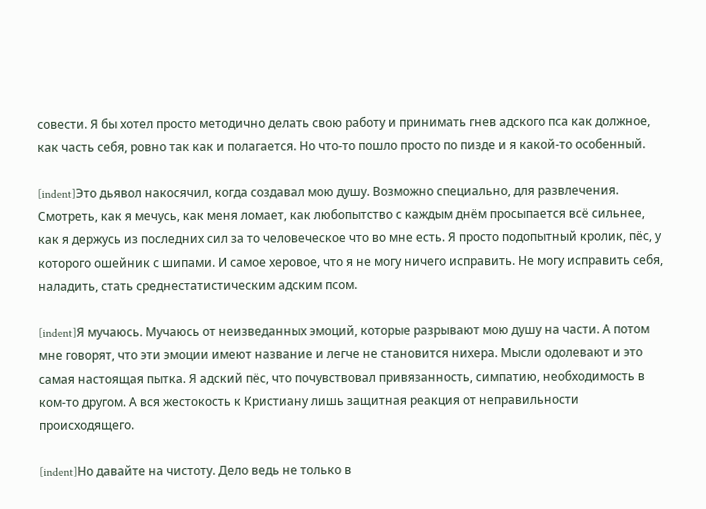совести. Я бы хотел просто методично делать свою работу и принимать гнев адского пса как должное, как часть себя, ровно так как и полагается. Но что-то пошло просто по пизде и я какой-то особенный.

[indent]Это дьявол накосячил, когда создавал мою душу. Возможно специально, для развлечения. Смотреть, как я мечусь, как меня ломает, как любопытство с каждым днём просыпается всё сильнее, как я держусь из последних сил за то человеческое что во мне есть. Я просто подопытный кролик, пёс, у которого ошейник с шипами. И самое херовое, что я не могу ничего исправить. Не могу исправить себя, наладить, стать среднестатистическим адским псом.

[indent]Я мучаюсь. Мучаюсь от неизведанных эмоций, которые разрывают мою душу на части. А потом мне говорят, что эти эмоции имеют название и легче не становится нихера. Мысли одолевают и это самая настоящая пытка. Я адский пёс, что почувствовал привязанность, симпатию, необходимость в ком-то другом. А вся жестокость к Кристиану лишь защитная реакция от неправильности происходящего.

[indent]Но давайте на чистоту. Дело ведь не только в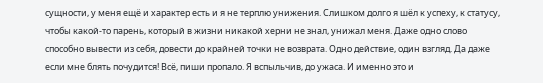сущности, у меня ещё и характер есть и я не терплю унижения. Слишком долго я шёл к успеху, к статусу, чтобы какой-то парень, который в жизни никакой херни не знал, унижал меня. Даже одно слово способно вывести из себя, довести до крайней точки не возврата. Одно действие, один взгляд. Да даже если мне блять почудится! Всё, пиши пропало. Я вспыльчив, до ужаса. И именно это и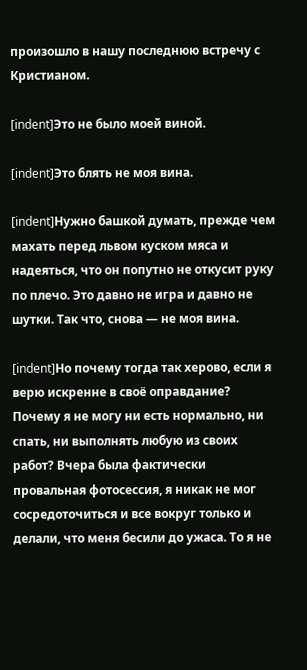произошло в нашу последнюю встречу с Кристианом.

[indent]Это не было моей виной.

[indent]Это блять не моя вина.

[indent]Нужно башкой думать, прежде чем махать перед львом куском мяса и надеяться, что он попутно не откусит руку по плечо. Это давно не игра и давно не шутки. Так что, снова — не моя вина.

[indent]Но почему тогда так херово, если я верю искренне в своё оправдание? Почему я не могу ни есть нормально, ни спать, ни выполнять любую из своих работ? Вчера была фактически провальная фотосессия, я никак не мог сосредоточиться и все вокруг только и делали, что меня бесили до ужаса. То я не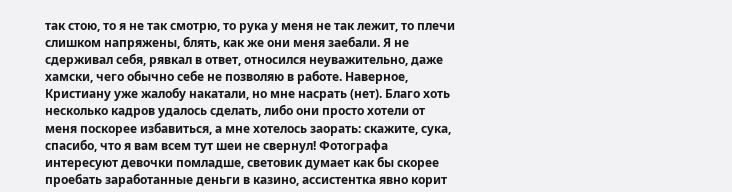так стою, то я не так смотрю, то рука у меня не так лежит, то плечи слишком напряжены, блять, как же они меня заебали. Я не сдерживал себя, рявкал в ответ, относился неуважительно, даже хамски, чего обычно себе не позволяю в работе. Наверное, Кристиану уже жалобу накатали, но мне насрать (нет). Благо хоть несколько кадров удалось сделать, либо они просто хотели от меня поскорее избавиться, а мне хотелось заорать: скажите, сука, спасибо, что я вам всем тут шеи не свернул! Фотографа интересуют девочки помладше, световик думает как бы скорее проебать заработанные деньги в казино, ассистентка явно корит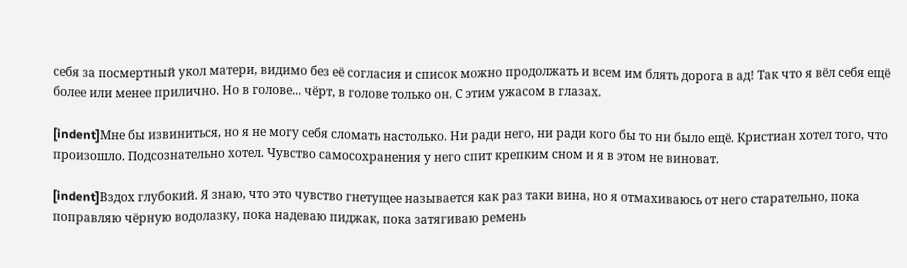себя за посмертный укол матери, видимо без её согласия и список можно продолжать и всем им блять дорога в ад! Так что я вёл себя ещё более или менее прилично. Но в голове... чёрт, в голове только он. С этим ужасом в глазах.

[indent]Мне бы извиниться, но я не могу себя сломать настолько. Ни ради него, ни ради кого бы то ни было ещё. Кристиан хотел того, что произошло. Подсознательно хотел. Чувство самосохранения у него спит крепким сном и я в этом не виноват.

[indent]Вздох глубокий. Я знаю, что это чувство гнетущее называется как раз таки вина, но я отмахиваюсь от него старательно, пока поправляю чёрную водолазку, пока надеваю пиджак, пока затягиваю ремень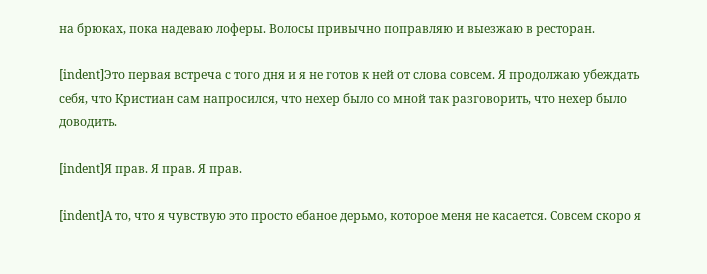на брюках, пока надеваю лоферы. Волосы привычно поправляю и выезжаю в ресторан.

[indent]Это первая встреча с того дня и я не готов к ней от слова совсем. Я продолжаю убеждать себя, что Кристиан сам напросился, что нехер было со мной так разговорить, что нехер было доводить.

[indent]Я прав. Я прав. Я прав.

[indent]А то, что я чувствую это просто ебаное дерьмо, которое меня не касается. Совсем скоро я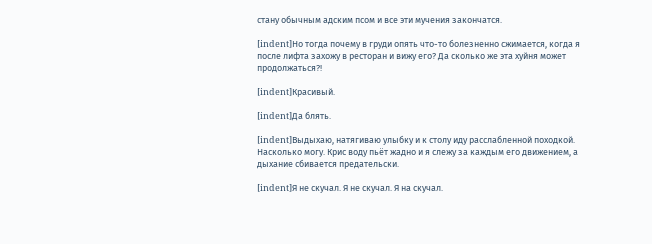стану обычным адским псом и все эти мучения закончатся.

[indent]Но тогда почему в груди опять что-то болезненно сжимается, когда я после лифта захожу в ресторан и вижу его? Да сколько же эта хуйня может продолжаться?!

[indent]Красивый.

[indent]Да блять.

[indent]Выдыхаю, натягиваю улыбку и к столу иду расслабленной походкой. Насколько могу. Крис воду пьёт жадно и я слежу за каждым его движением, а дыхание сбивается предательски.

[indent]Я не скучал. Я не скучал. Я на скучал.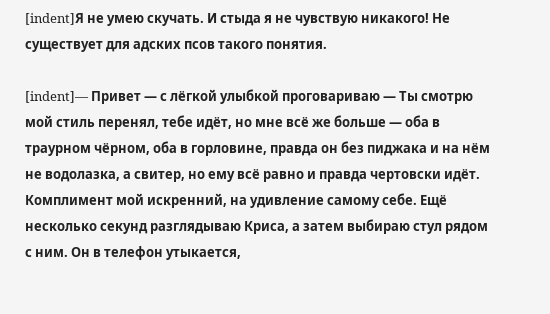[indent]Я не умею скучать. И стыда я не чувствую никакого! Не существует для адских псов такого понятия.

[indent]— Привет — с лёгкой улыбкой проговариваю — Ты смотрю мой стиль перенял, тебе идёт, но мне всё же больше — оба в траурном чёрном, оба в горловине, правда он без пиджака и на нём не водолазка, а свитер, но ему всё равно и правда чертовски идёт. Комплимент мой искренний, на удивление самому себе. Ещё несколько секунд разглядываю Криса, а затем выбираю стул рядом с ним. Он в телефон утыкается,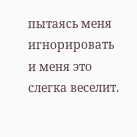пытаясь меня игнорировать и меня это слегка веселит.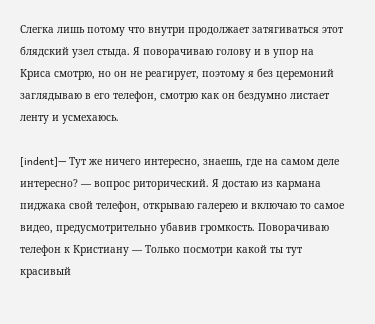Слегка лишь потому что внутри продолжает затягиваться этот блядский узел стыда. Я поворачиваю голову и в упор на Криса смотрю, но он не реагирует, поэтому я без церемоний заглядываю в его телефон, смотрю как он бездумно листает ленту и усмехаюсь.

[indent]— Тут же ничего интересно, знаешь, где на самом деле интересно? — вопрос риторический. Я достаю из кармана пиджака свой телефон, открываю галерею и включаю то самое видео, предусмотрительно убавив громкость. Поворачиваю телефон к Кристиану — Только посмотри какой ты тут красивый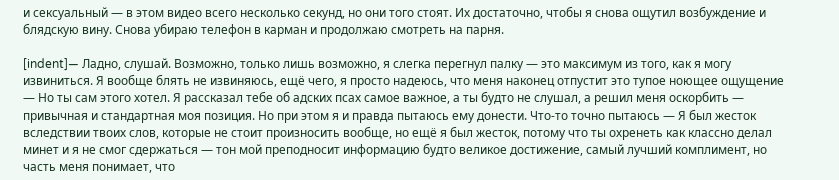и сексуальный — в этом видео всего несколько секунд, но они того стоят. Их достаточно, чтобы я снова ощутил возбуждение и блядскую вину. Снова убираю телефон в карман и продолжаю смотреть на парня.

[indent]— Ладно, слушай. Возможно, только лишь возможно, я слегка перегнул палку — это максимум из того, как я могу извиниться. Я вообще блять не извиняюсь, ещё чего, я просто надеюсь, что меня наконец отпустит это тупое ноющее ощущение — Но ты сам этого хотел. Я рассказал тебе об адских псах самое важное, а ты будто не слушал, а решил меня оскорбить — привычная и стандартная моя позиция. Но при этом я и правда пытаюсь ему донести. Что-то точно пытаюсь — Я был жесток вследствии твоих слов, которые не стоит произносить вообще, но ещё я был жесток, потому что ты охренеть как классно делал минет и я не смог сдержаться — тон мой преподносит информацию будто великое достижение, самый лучший комплимент, но часть меня понимает, что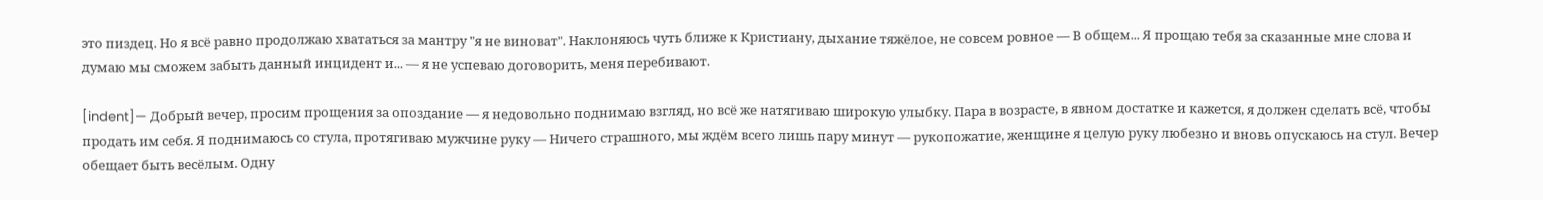это пиздец. Но я всё равно продолжаю хвататься за мантру "я не виноват". Наклоняюсь чуть ближе к Кристиану, дыхание тяжёлое, не совсем ровное — В общем... Я прощаю тебя за сказанные мне слова и думаю мы сможем забыть данный инцидент и... — я не успеваю договорить, меня перебивают.

[indent]— Добрый вечер, просим прощения за опоздание — я недовольно поднимаю взгляд, но всё же натягиваю широкую улыбку. Пара в возрасте, в явном достатке и кажется, я должен сделать всё, чтобы продать им себя. Я поднимаюсь со стула, протягиваю мужчине руку — Ничего страшного, мы ждём всего лишь пару минут — рукопожатие, женщине я целую руку любезно и вновь опускаюсь на стул. Вечер обещает быть весёлым. Одну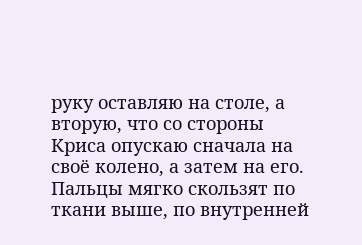руку оставляю на столе, а вторую, что со стороны Криса опускаю сначала на своё колено, а затем на его. Пальцы мягко скользят по ткани выше, по внутренней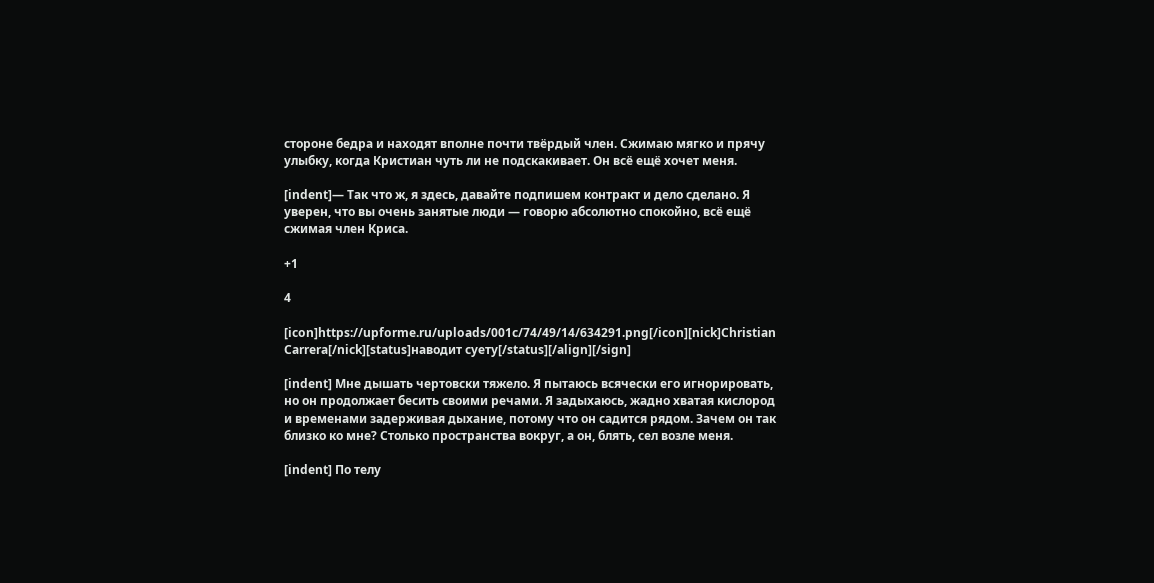стороне бедра и находят вполне почти твёрдый член. Сжимаю мягко и прячу улыбку, когда Кристиан чуть ли не подскакивает. Он всё ещё хочет меня.

[indent]— Так что ж, я здесь, давайте подпишем контракт и дело сделано. Я уверен, что вы очень занятые люди — говорю абсолютно спокойно, всё ещё сжимая член Криса.

+1

4

[icon]https://upforme.ru/uploads/001c/74/49/14/634291.png[/icon][nick]Christian Carrera[/nick][status]наводит суету[/status][/align][/sign]

[indent] Мне дышать чертовски тяжело. Я пытаюсь всячески его игнорировать, но он продолжает бесить своими речами. Я задыхаюсь, жадно хватая кислород и временами задерживая дыхание, потому что он садится рядом. Зачем он так близко ко мне? Столько пространства вокруг, а он, блять, сел возле меня.

[indent] По телу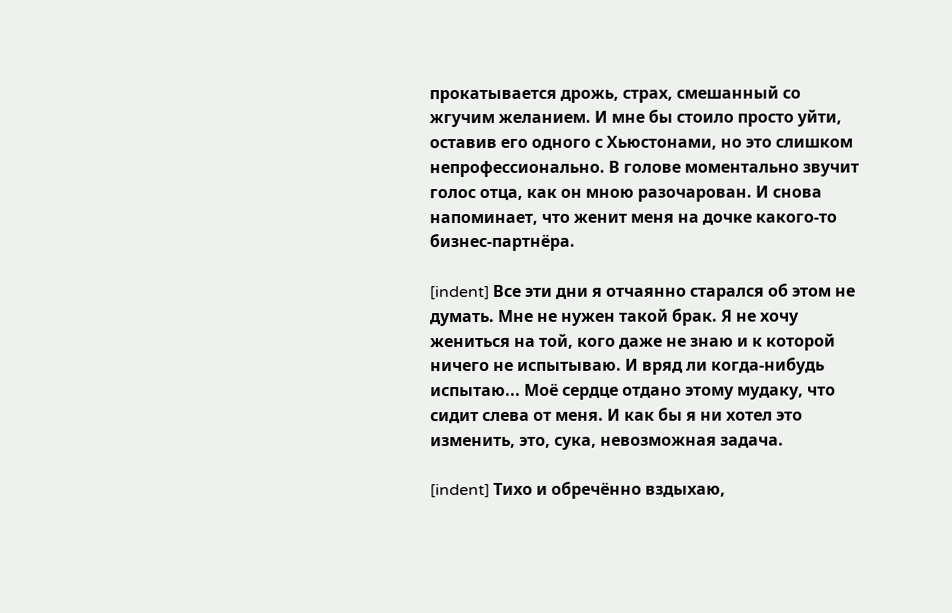прокатывается дрожь, страх, смешанный со жгучим желанием. И мне бы стоило просто уйти, оставив его одного с Хьюстонами, но это слишком непрофессионально. В голове моментально звучит голос отца, как он мною разочарован. И снова напоминает, что женит меня на дочке какого-то бизнес-партнёра.

[indent] Все эти дни я отчаянно старался об этом не думать. Мне не нужен такой брак. Я не хочу жениться на той, кого даже не знаю и к которой ничего не испытываю. И вряд ли когда-нибудь испытаю... Моё сердце отдано этому мудаку, что сидит слева от меня. И как бы я ни хотел это изменить, это, сука, невозможная задача.

[indent] Тихо и обречённо вздыхаю,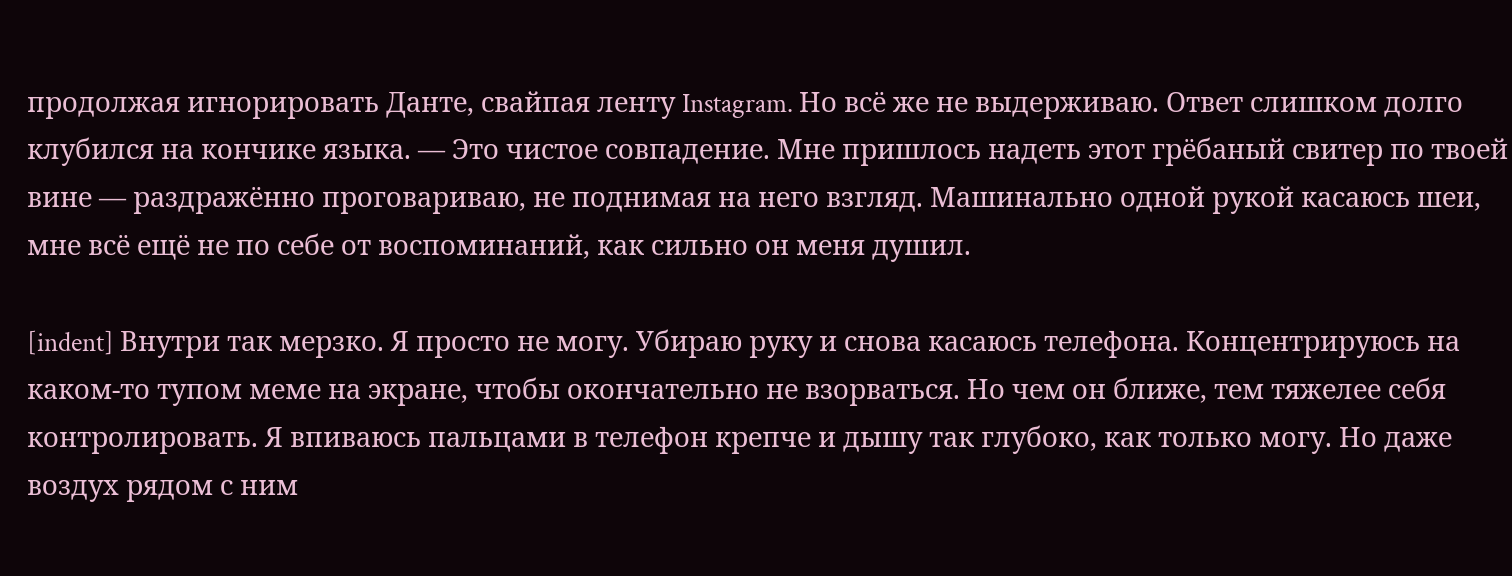продолжая игнорировать Данте, свайпая ленту Instagram. Но всё же не выдерживаю. Ответ слишком долго клубился на кончике языка. — Это чистое совпадение. Мне пришлось надеть этот грёбаный свитер по твоей вине — раздражённо проговариваю, не поднимая на него взгляд. Машинально одной рукой касаюсь шеи, мне всё ещё не по себе от воспоминаний, как сильно он меня душил.

[indent] Внутри так мерзко. Я просто не могу. Убираю руку и снова касаюсь телефона. Концентрируюсь на каком-то тупом меме на экране, чтобы окончательно не взорваться. Но чем он ближе, тем тяжелее себя контролировать. Я впиваюсь пальцами в телефон крепче и дышу так глубоко, как только могу. Но даже воздух рядом с ним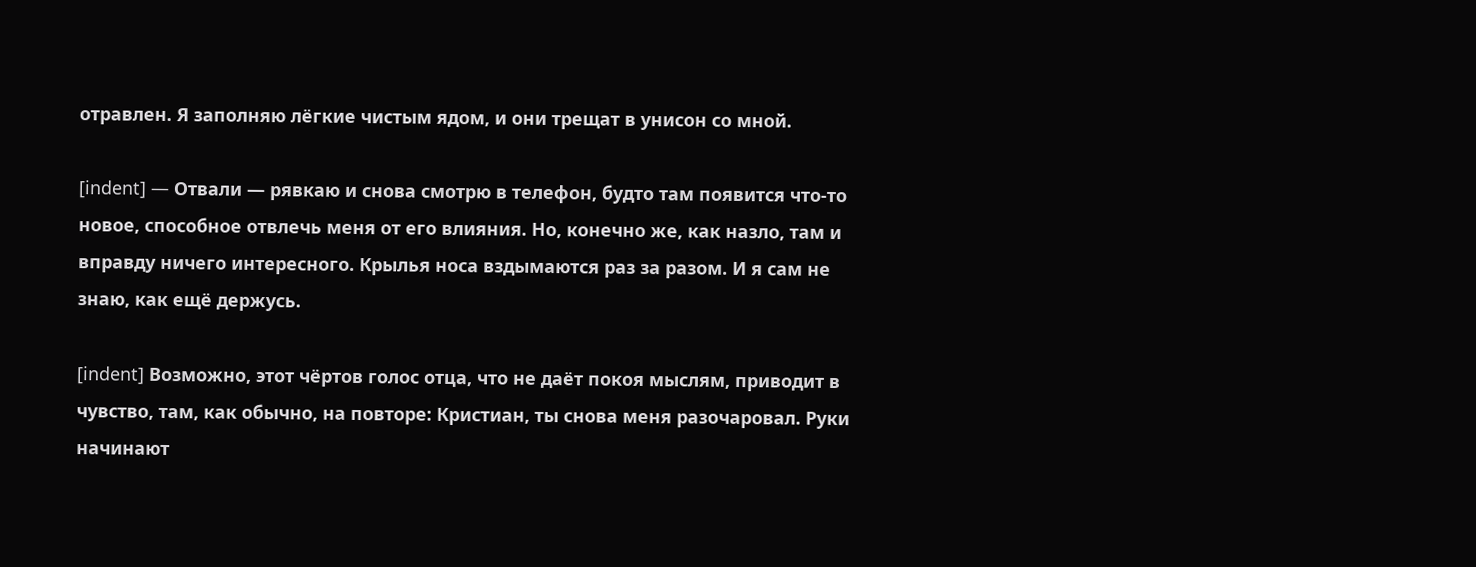отравлен. Я заполняю лёгкие чистым ядом, и они трещат в унисон со мной.

[indent] — Отвали — рявкаю и снова смотрю в телефон, будто там появится что-то новое, способное отвлечь меня от его влияния. Но, конечно же, как назло, там и вправду ничего интересного. Крылья носа вздымаются раз за разом. И я сам не знаю, как ещё держусь.

[indent] Возможно, этот чёртов голос отца, что не даёт покоя мыслям, приводит в чувство, там, как обычно, на повторе: Кристиан, ты снова меня разочаровал. Руки начинают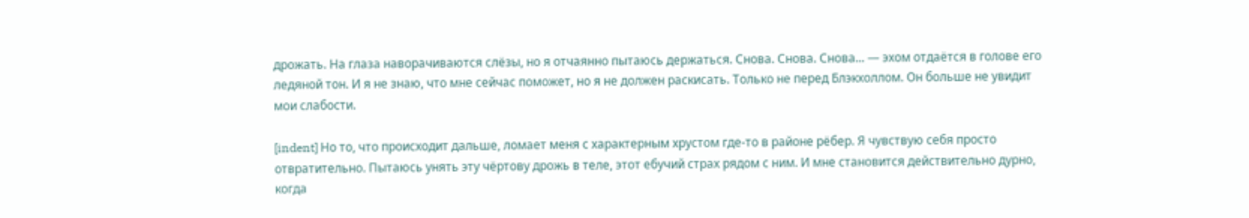дрожать. На глаза наворачиваются слёзы, но я отчаянно пытаюсь держаться. Снова. Снова. Снова... — эхом отдаётся в голове его ледяной тон. И я не знаю, что мне сейчас поможет, но я не должен раскисать. Только не перед Блэкхоллом. Он больше не увидит мои слабости.

[indent] Но то, что происходит дальше, ломает меня с характерным хрустом где-то в районе рёбер. Я чувствую себя просто отвратительно. Пытаюсь унять эту чёртову дрожь в теле, этот ебучий страх рядом с ним. И мне становится действительно дурно, когда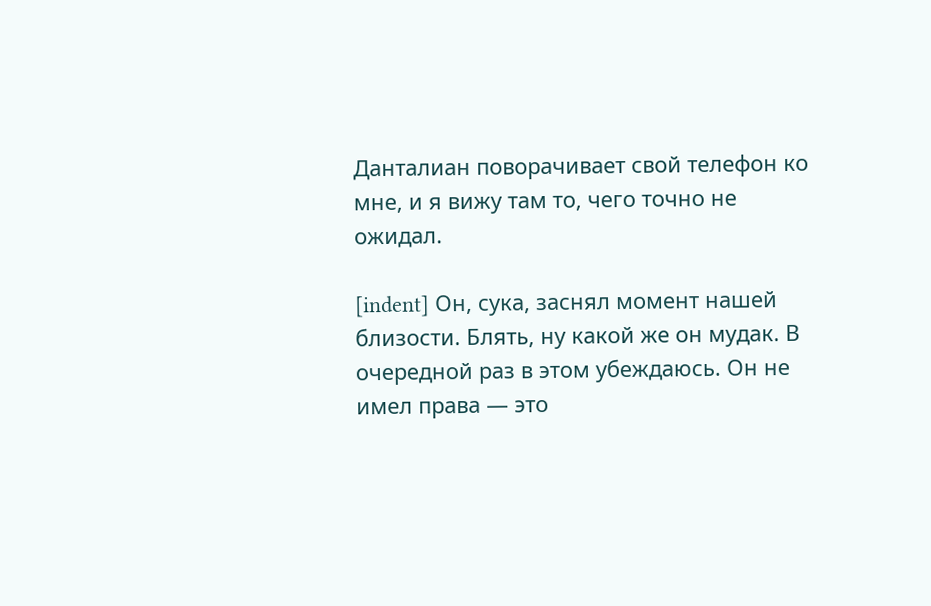Данталиан поворачивает свой телефон ко мне, и я вижу там то, чего точно не ожидал.

[indent] Он, сука, заснял момент нашей близости. Блять, ну какой же он мудак. В очередной раз в этом убеждаюсь. Он не имел права — это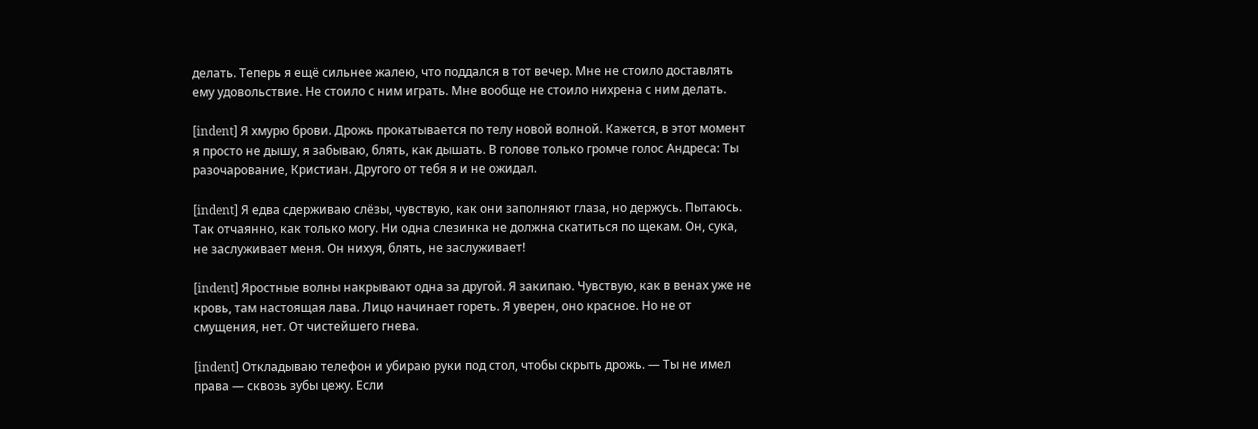делать. Теперь я ещё сильнее жалею, что поддался в тот вечер. Мне не стоило доставлять ему удовольствие. Не стоило с ним играть. Мне вообще не стоило нихрена с ним делать.

[indent] Я хмурю брови. Дрожь прокатывается по телу новой волной. Кажется, в этот момент я просто не дышу, я забываю, блять, как дышать. В голове только громче голос Андреса: Ты разочарование, Кристиан. Другого от тебя я и не ожидал.

[indent] Я едва сдерживаю слёзы, чувствую, как они заполняют глаза, но держусь. Пытаюсь. Так отчаянно, как только могу. Ни одна слезинка не должна скатиться по щекам. Он, сука, не заслуживает меня. Он нихуя, блять, не заслуживает!

[indent] Яростные волны накрывают одна за другой. Я закипаю. Чувствую, как в венах уже не кровь, там настоящая лава. Лицо начинает гореть. Я уверен, оно красное. Но не от смущения, нет. От чистейшего гнева.

[indent] Откладываю телефон и убираю руки под стол, чтобы скрыть дрожь. — Ты не имел права — сквозь зубы цежу. Если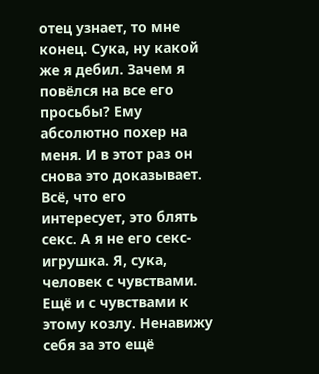отец узнает, то мне конец. Сука, ну какой же я дебил. Зачем я повёлся на все его просьбы? Ему абсолютно похер на меня. И в этот раз он снова это доказывает. Всё, что его интересует, это блять секс. А я не его секс-игрушка. Я, сука, человек с чувствами. Ещё и с чувствами к этому козлу. Ненавижу себя за это ещё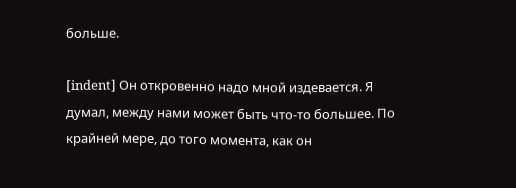больше.

[indent] Он откровенно надо мной издевается. Я думал, между нами может быть что-то большее. По крайней мере, до того момента, как он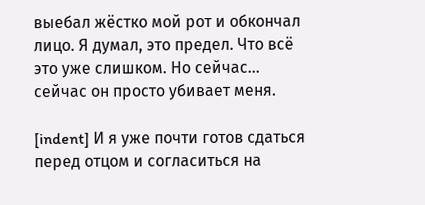выебал жёстко мой рот и обкончал лицо. Я думал, это предел. Что всё это уже слишком. Но сейчас... сейчас он просто убивает меня.

[indent] И я уже почти готов сдаться перед отцом и согласиться на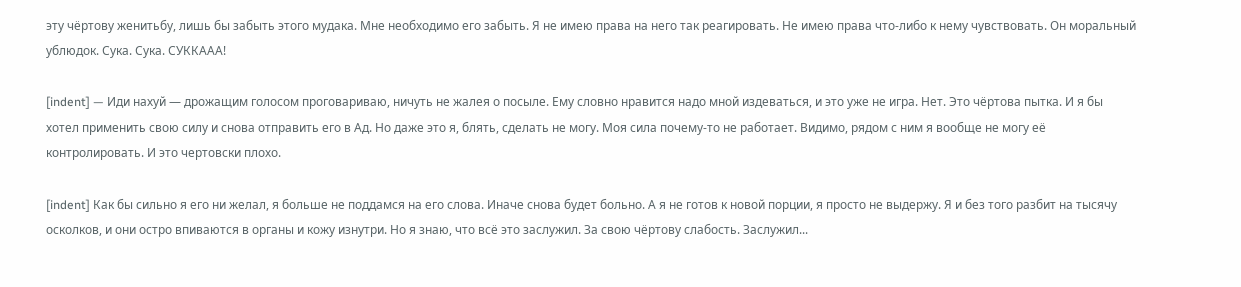эту чёртову женитьбу, лишь бы забыть этого мудака. Мне необходимо его забыть. Я не имею права на него так реагировать. Не имею права что-либо к нему чувствовать. Он моральный ублюдок. Сука. Сука. СУККААА!

[indent] — Иди нахуй — дрожащим голосом проговариваю, ничуть не жалея о посыле. Ему словно нравится надо мной издеваться, и это уже не игра. Нет. Это чёртова пытка. И я бы хотел применить свою силу и снова отправить его в Ад. Но даже это я, блять, сделать не могу. Моя сила почему-то не работает. Видимо, рядом с ним я вообще не могу её контролировать. И это чертовски плохо.

[indent] Как бы сильно я его ни желал, я больше не поддамся на его слова. Иначе снова будет больно. А я не готов к новой порции, я просто не выдержу. Я и без того разбит на тысячу осколков, и они остро впиваются в органы и кожу изнутри. Но я знаю, что всё это заслужил. За свою чёртову слабость. Заслужил...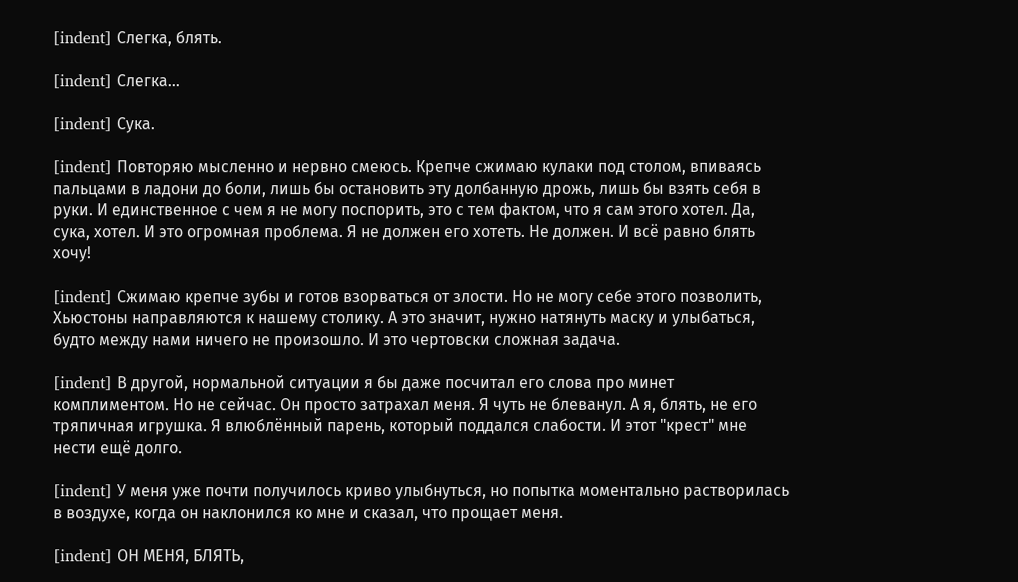[indent] Слегка, блять.

[indent] Слегка...

[indent] Сука.

[indent] Повторяю мысленно и нервно смеюсь. Крепче сжимаю кулаки под столом, впиваясь пальцами в ладони до боли, лишь бы остановить эту долбанную дрожь, лишь бы взять себя в руки. И единственное с чем я не могу поспорить, это с тем фактом, что я сам этого хотел. Да, сука, хотел. И это огромная проблема. Я не должен его хотеть. Не должен. И всё равно блять хочу!

[indent] Сжимаю крепче зубы и готов взорваться от злости. Но не могу себе этого позволить, Хьюстоны направляются к нашему столику. А это значит, нужно натянуть маску и улыбаться, будто между нами ничего не произошло. И это чертовски сложная задача.

[indent] В другой, нормальной ситуации я бы даже посчитал его слова про минет комплиментом. Но не сейчас. Он просто затрахал меня. Я чуть не блеванул. А я, блять, не его тряпичная игрушка. Я влюблённый парень, который поддался слабости. И этот "крест" мне нести ещё долго.

[indent] У меня уже почти получилось криво улыбнуться, но попытка моментально растворилась в воздухе, когда он наклонился ко мне и сказал, что прощает меня.

[indent] ОН МЕНЯ, БЛЯТЬ,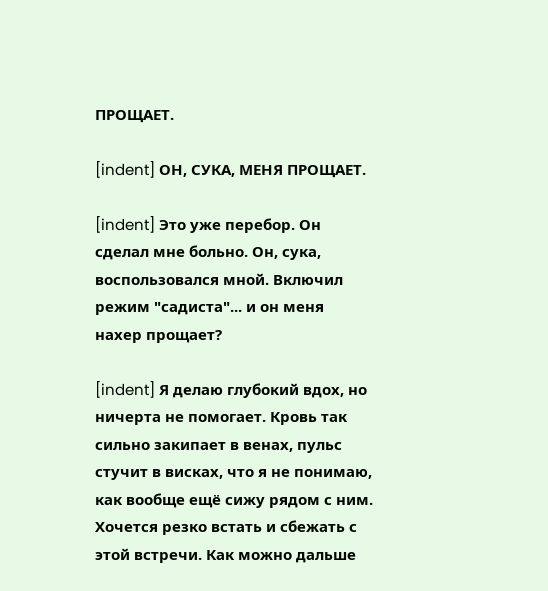ПРОЩАЕТ.

[indent] ОН, СУКА, МЕНЯ ПРОЩАЕТ.

[indent] Это уже перебор. Он сделал мне больно. Он, сука, воспользовался мной. Включил режим "садиста"... и он меня нахер прощает?

[indent] Я делаю глубокий вдох, но ничерта не помогает. Кровь так сильно закипает в венах, пульс стучит в висках, что я не понимаю, как вообще ещё сижу рядом с ним. Хочется резко встать и сбежать с этой встречи. Как можно дальше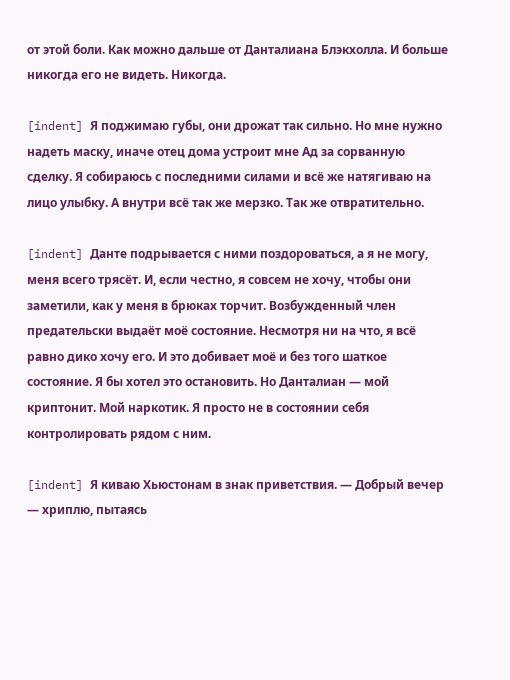от этой боли. Как можно дальше от Данталиана Блэкхолла. И больше никогда его не видеть. Никогда.

[indent] Я поджимаю губы, они дрожат так сильно. Но мне нужно надеть маску, иначе отец дома устроит мне Ад за сорванную сделку. Я собираюсь с последними силами и всё же натягиваю на лицо улыбку. А внутри всё так же мерзко. Так же отвратительно.

[indent] Данте подрывается с ними поздороваться, а я не могу, меня всего трясёт. И, если честно, я совсем не хочу, чтобы они заметили, как у меня в брюках торчит. Возбужденный член предательски выдаёт моё состояние. Несмотря ни на что, я всё равно дико хочу его. И это добивает моё и без того шаткое состояние. Я бы хотел это остановить. Но Данталиан — мой криптонит. Мой наркотик. Я просто не в состоянии себя контролировать рядом с ним.

[indent] Я киваю Хьюстонам в знак приветствия. — Добрый вечер — хриплю, пытаясь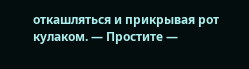откашляться и прикрывая рот кулаком. — Простите —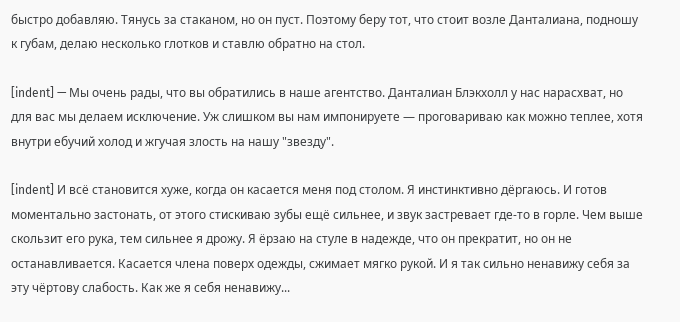быстро добавляю. Тянусь за стаканом, но он пуст. Поэтому беру тот, что стоит возле Данталиана, подношу к губам, делаю несколько глотков и ставлю обратно на стол.

[indent] — Мы очень рады, что вы обратились в наше агентство. Данталиан Блэкхолл у нас нарасхват, но для вас мы делаем исключение. Уж слишком вы нам импонируете — проговариваю как можно теплее, хотя внутри ебучий холод и жгучая злость на нашу "звезду".

[indent] И всё становится хуже, когда он касается меня под столом. Я инстинктивно дёргаюсь. И готов моментально застонать, от этого стискиваю зубы ещё сильнее, и звук застревает где-то в горле. Чем выше скользит его рука, тем сильнее я дрожу. Я ёрзаю на стуле в надежде, что он прекратит, но он не останавливается. Касается члена поверх одежды, сжимает мягко рукой. И я так сильно ненавижу себя за эту чёртову слабость. Как же я себя ненавижу...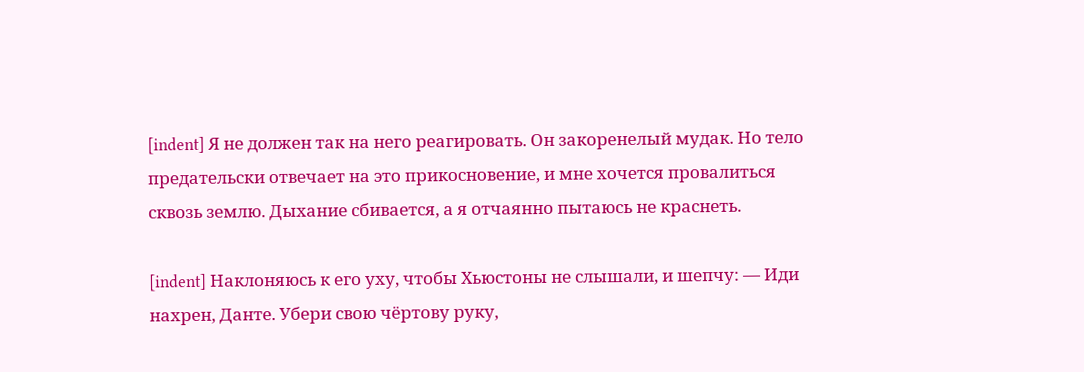[indent] Я не должен так на него реагировать. Он закоренелый мудак. Но тело предательски отвечает на это прикосновение, и мне хочется провалиться сквозь землю. Дыхание сбивается, а я отчаянно пытаюсь не краснеть.

[indent] Наклоняюсь к его уху, чтобы Хьюстоны не слышали, и шепчу: — Иди нахрен, Данте. Убери свою чёртову руку,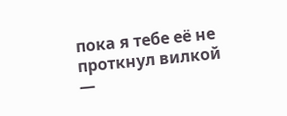пока я тебе её не проткнул вилкой —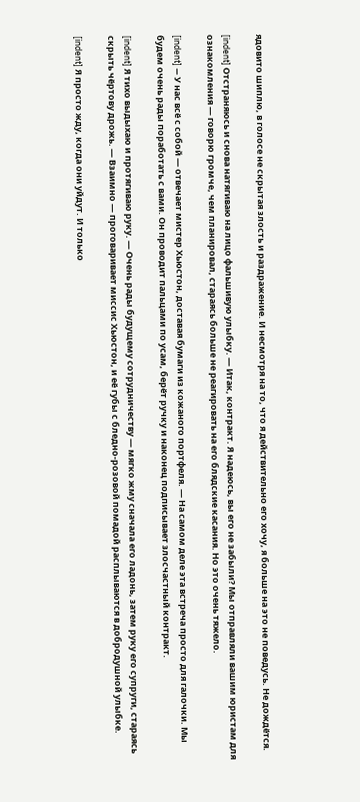ядовито шиплю, в голосе не скрытая злость и раздражение. И несмотря на то, что я действительно его хочу, я больше на это не поведусь. Не дождётся.

[indent] Отстраняюсь и снова натягиваю на лицо фальшивую улыбку. — Итак, контракт. Я надеюсь, вы его не забыли? Мы отправляли вашим юристам для ознакомления — говорю громче, чем планировал, стараясь больше не реагировать на его блядские касания. Но это очень тяжело.

[indent] — У нас всё с собой — отвечает мистер Хьюстон, доставая бумаги из кожаного портфеля. — На самом деле эта встреча просто для галочки. Мы будем очень рады поработать с вами. Он проводит пальцами по усам, берёт ручку и наконец подписывает злосчастный контракт.

[indent] Я тихо выдыхаю и протягиваю руку. — Очень рады будущему сотрудничеству — мягко жму сначала его ладонь, затем руку его супруги, стараясь скрыть чёртову дрожь. — Взаимно — проговаривает миссис Хьюстон, и её губы с бледно-розовой помадой расплываются в добродушной улыбке.

[indent] Я просто жду, когда они уйдут. И только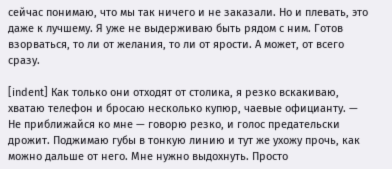сейчас понимаю, что мы так ничего и не заказали. Но и плевать, это даже к лучшему. Я уже не выдерживаю быть рядом с ним. Готов взорваться, то ли от желания, то ли от ярости. А может, от всего сразу.

[indent] Как только они отходят от столика, я резко вскакиваю, хватаю телефон и бросаю несколько купюр, чаевые официанту. — Не приближайся ко мне — говорю резко, и голос предательски дрожит. Поджимаю губы в тонкую линию и тут же ухожу прочь, как можно дальше от него. Мне нужно выдохнуть. Просто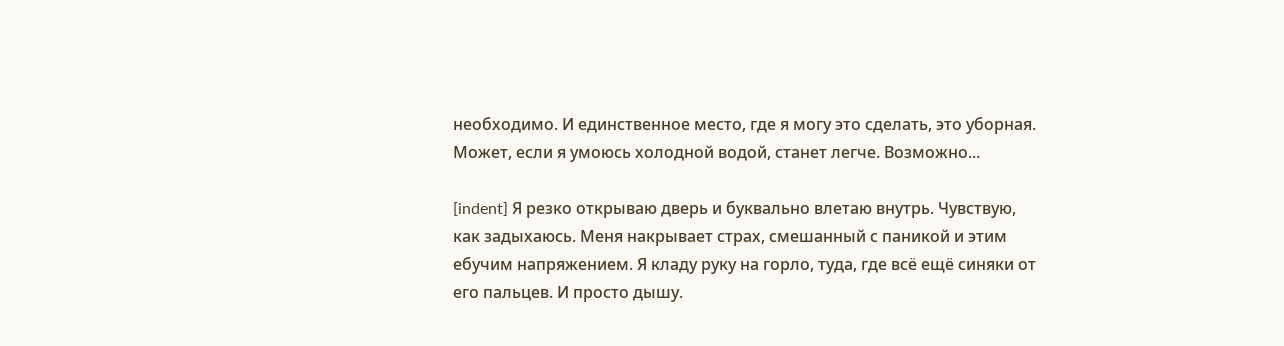необходимо. И единственное место, где я могу это сделать, это уборная. Может, если я умоюсь холодной водой, станет легче. Возможно...

[indent] Я резко открываю дверь и буквально влетаю внутрь. Чувствую, как задыхаюсь. Меня накрывает страх, смешанный с паникой и этим ебучим напряжением. Я кладу руку на горло, туда, где всё ещё синяки от его пальцев. И просто дышу.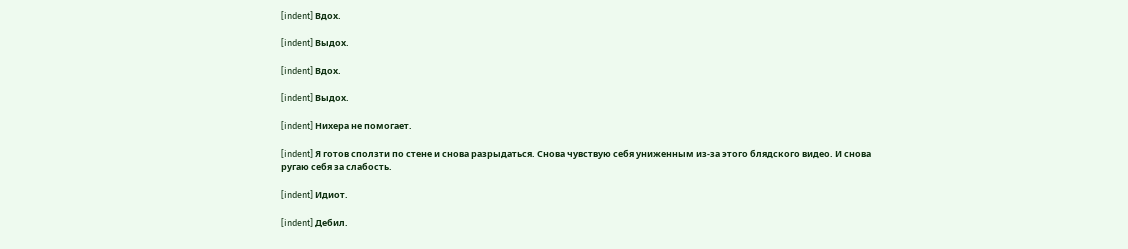[indent] Вдох.

[indent] Выдох.

[indent] Вдох.

[indent] Выдох.

[indent] Нихера не помогает.

[indent] Я готов сползти по стене и снова разрыдаться. Снова чувствую себя униженным из-за этого блядского видео. И снова ругаю себя за слабость.

[indent] Идиот.

[indent] Дебил.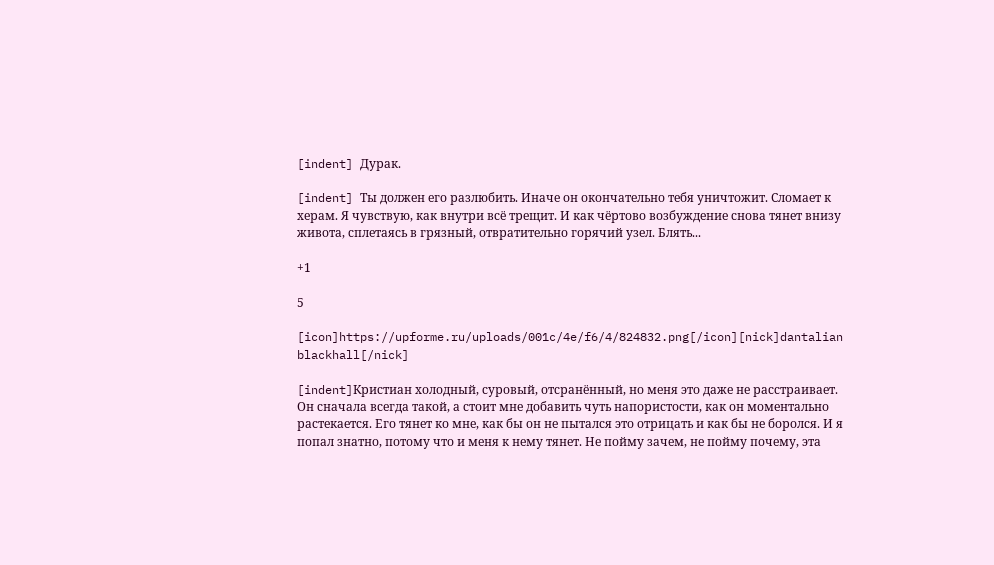[indent] Дурак.

[indent] Ты должен его разлюбить. Иначе он окончательно тебя уничтожит. Сломает к херам. Я чувствую, как внутри всё трещит. И как чёртово возбуждение снова тянет внизу живота, сплетаясь в грязный, отвратительно горячий узел. Блять...

+1

5

[icon]https://upforme.ru/uploads/001c/4e/f6/4/824832.png[/icon][nick]dantalian blackhall[/nick]

[indent]Кристиан холодный, суровый, отсранённый, но меня это даже не расстраивает. Он сначала всегда такой, а стоит мне добавить чуть напористости, как он моментально растекается. Его тянет ко мне, как бы он не пытался это отрицать и как бы не боролся. И я попал знатно, потому что и меня к нему тянет. Не пойму зачем, не пойму почему, эта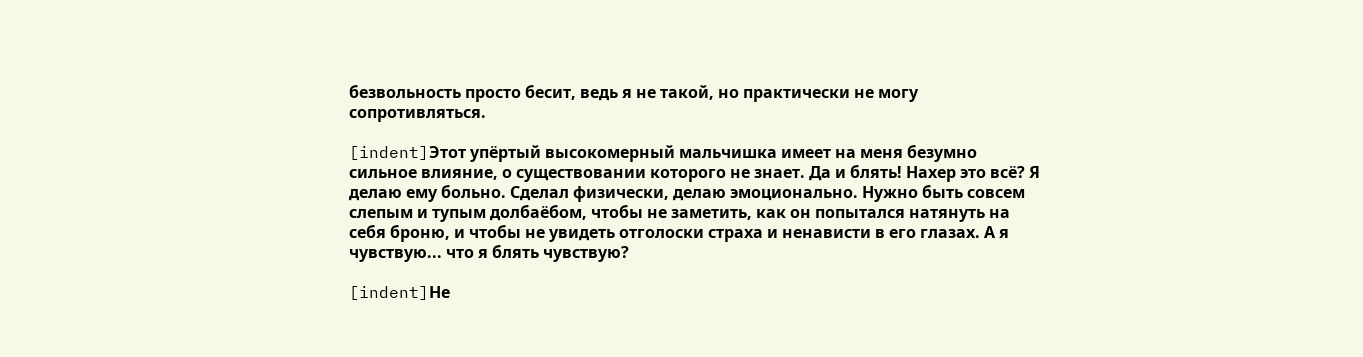безвольность просто бесит, ведь я не такой, но практически не могу сопротивляться.

[indent]Этот упёртый высокомерный мальчишка имеет на меня безумно сильное влияние, о существовании которого не знает. Да и блять! Нахер это всё? Я делаю ему больно. Сделал физически, делаю эмоционально. Нужно быть совсем слепым и тупым долбаёбом, чтобы не заметить, как он попытался натянуть на себя броню, и чтобы не увидеть отголоски страха и ненависти в его глазах. А я чувствую... что я блять чувствую?

[indent]Не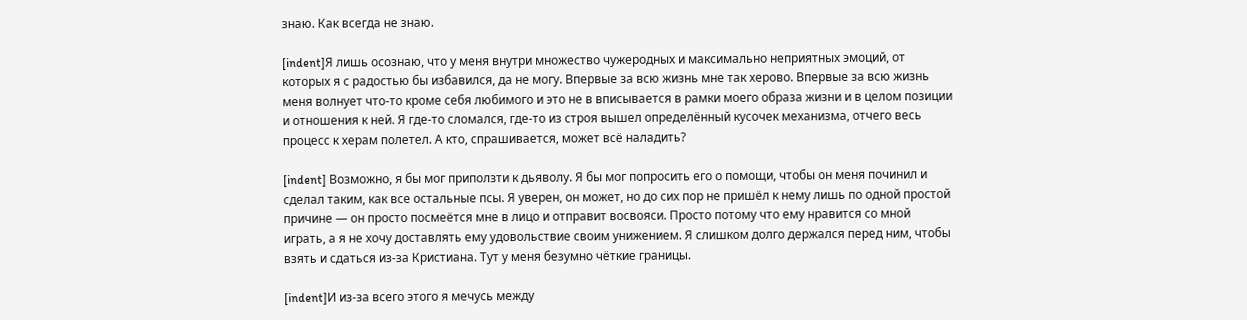знаю. Как всегда не знаю.

[indent]Я лишь осознаю, что у меня внутри множество чужеродных и максимально неприятных эмоций, от которых я с радостью бы избавился, да не могу. Впервые за всю жизнь мне так херово. Впервые за всю жизнь меня волнует что-то кроме себя любимого и это не в вписывается в рамки моего образа жизни и в целом позиции и отношения к ней. Я где-то сломался, где-то из строя вышел определённый кусочек механизма, отчего весь процесс к херам полетел. А кто, спрашивается, может всё наладить?

[indent] Возможно, я бы мог приползти к дьяволу. Я бы мог попросить его о помощи, чтобы он меня починил и сделал таким, как все остальные псы. Я уверен, он может, но до сих пор не пришёл к нему лишь по одной простой причине — он просто посмеётся мне в лицо и отправит восвояси. Просто потому что ему нравится со мной играть, а я не хочу доставлять ему удовольствие своим унижением. Я слишком долго держался перед ним, чтобы взять и сдаться из-за Кристиана. Тут у меня безумно чёткие границы.

[indent]И из-за всего этого я мечусь между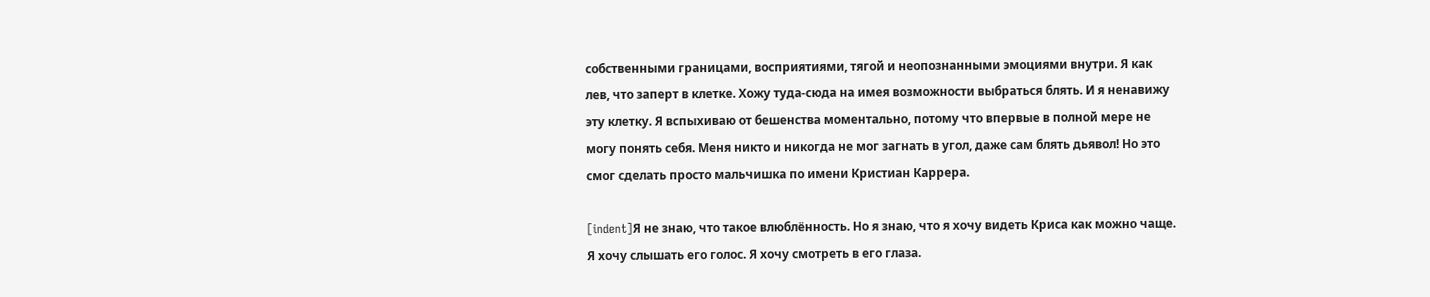собственными границами, восприятиями, тягой и неопознанными эмоциями внутри. Я как лев, что заперт в клетке. Хожу туда-сюда на имея возможности выбраться блять. И я ненавижу эту клетку. Я вспыхиваю от бешенства моментально, потому что впервые в полной мере не могу понять себя. Меня никто и никогда не мог загнать в угол, даже сам блять дьявол! Но это смог сделать просто мальчишка по имени Кристиан Каррера.

[indent]Я не знаю, что такое влюблённость. Но я знаю, что я хочу видеть Криса как можно чаще. Я хочу слышать его голос. Я хочу смотреть в его глаза.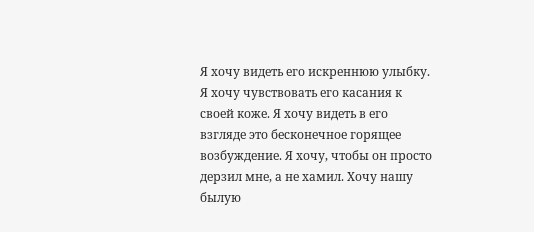Я хочу видеть его искреннюю улыбку. Я хочу чувствовать его касания к своей коже. Я хочу видеть в его взгляде это бесконечное горящее возбуждение. Я хочу, чтобы он просто дерзил мне, а не хамил. Хочу нашу былую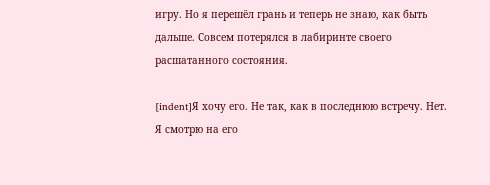игру. Но я перешёл грань и теперь не знаю, как быть дальше. Совсем потерялся в лабиринте своего расшатанного состояния.

[indent]Я хочу его. Не так, как в последнюю встречу. Нет. Я смотрю на его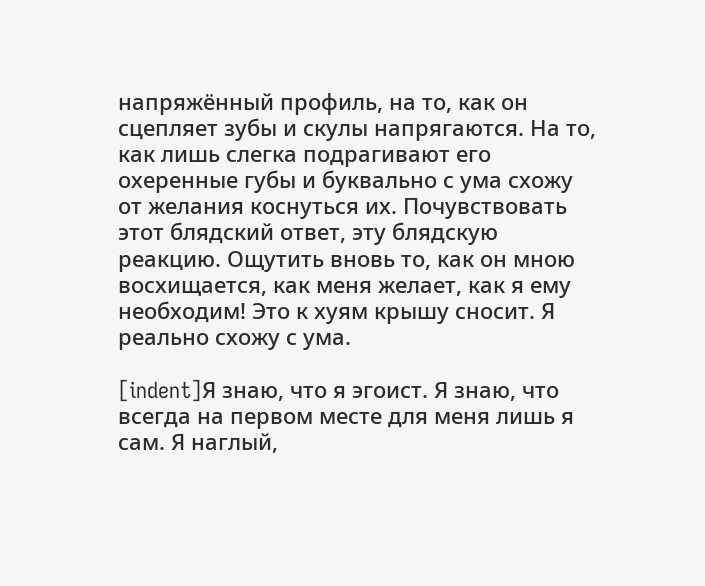напряжённый профиль, на то, как он сцепляет зубы и скулы напрягаются. На то, как лишь слегка подрагивают его охеренные губы и буквально с ума схожу от желания коснуться их. Почувствовать этот блядский ответ, эту блядскую реакцию. Ощутить вновь то, как он мною восхищается, как меня желает, как я ему необходим! Это к хуям крышу сносит. Я реально схожу с ума.

[indent]Я знаю, что я эгоист. Я знаю, что всегда на первом месте для меня лишь я сам. Я наглый,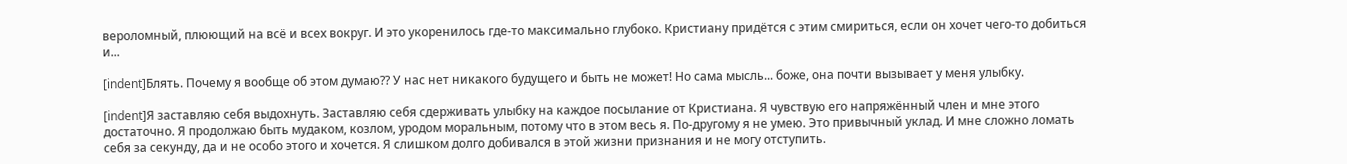вероломный, плюющий на всё и всех вокруг. И это укоренилось где-то максимально глубоко. Кристиану придётся с этим смириться, если он хочет чего-то добиться и...

[indent]Блять. Почему я вообще об этом думаю?? У нас нет никакого будущего и быть не может! Но сама мысль... боже, она почти вызывает у меня улыбку.

[indent]Я заставляю себя выдохнуть. Заставляю себя сдерживать улыбку на каждое посылание от Кристиана. Я чувствую его напряжённый член и мне этого достаточно. Я продолжаю быть мудаком, козлом, уродом моральным, потому что в этом весь я. По-другому я не умею. Это привычный уклад. И мне сложно ломать себя за секунду, да и не особо этого и хочется. Я слишком долго добивался в этой жизни признания и не могу отступить.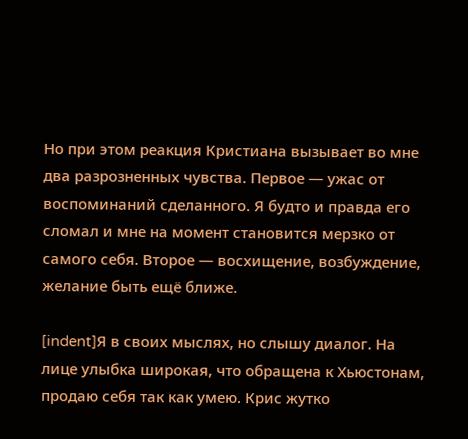Но при этом реакция Кристиана вызывает во мне два разрозненных чувства. Первое — ужас от воспоминаний сделанного. Я будто и правда его сломал и мне на момент становится мерзко от самого себя. Второе — восхищение, возбуждение, желание быть ещё ближе.

[indent]Я в своих мыслях, но слышу диалог. На лице улыбка широкая, что обращена к Хьюстонам, продаю себя так как умею. Крис жутко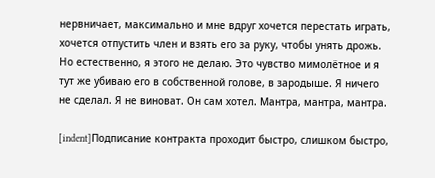нервничает, максимально и мне вдруг хочется перестать играть, хочется отпустить член и взять его за руку, чтобы унять дрожь. Но естественно, я этого не делаю. Это чувство мимолётное и я тут же убиваю его в собственной голове, в зародыше. Я ничего не сделал. Я не виноват. Он сам хотел. Мантра, мантра, мантра.

[indent]Подписание контракта проходит быстро, слишком быстро,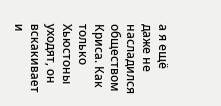а я ещё даже не насладился обществом Криса. Как только Хьюстоны уходят, он вскакивает и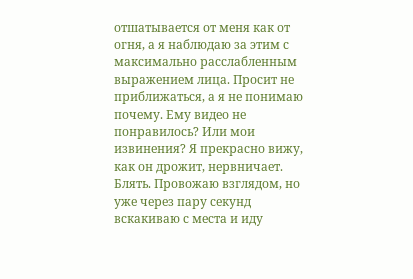отшатывается от меня как от огня, а я наблюдаю за этим с максимально расслабленным выражением лица. Просит не приближаться, а я не понимаю почему. Ему видео не понравилось? Или мои извинения? Я прекрасно вижу, как он дрожит, нервничает. Блять. Провожаю взглядом, но уже через пару секунд вскакиваю с места и иду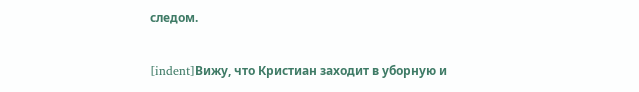следом.

[indent]Вижу, что Кристиан заходит в уборную и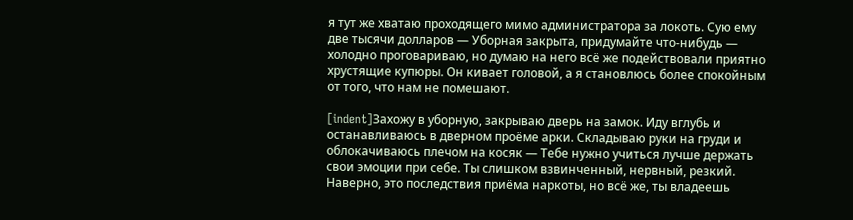я тут же хватаю проходящего мимо администратора за локоть. Сую ему две тысячи долларов — Уборная закрыта, придумайте что-нибудь — холодно проговариваю, но думаю на него всё же подействовали приятно хрустящие купюры. Он кивает головой, а я становлюсь более спокойным от того, что нам не помешают.

[indent]Захожу в уборную, закрываю дверь на замок. Иду вглубь и останавливаюсь в дверном проёме арки. Складываю руки на груди и облокачиваюсь плечом на косяк — Тебе нужно учиться лучше держать свои эмоции при себе. Ты слишком взвинченный, нервный, резкий. Наверно, это последствия приёма наркоты, но всё же, ты владеешь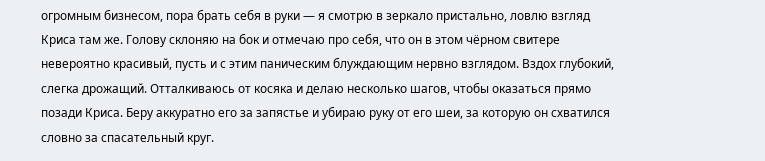огромным бизнесом, пора брать себя в руки — я смотрю в зеркало пристально, ловлю взгляд Криса там же. Голову склоняю на бок и отмечаю про себя, что он в этом чёрном свитере невероятно красивый, пусть и с этим паническим блуждающим нервно взглядом. Вздох глубокий, слегка дрожащий. Отталкиваюсь от косяка и делаю несколько шагов, чтобы оказаться прямо позади Криса. Беру аккуратно его за запястье и убираю руку от его шеи, за которую он схватился словно за спасательный круг.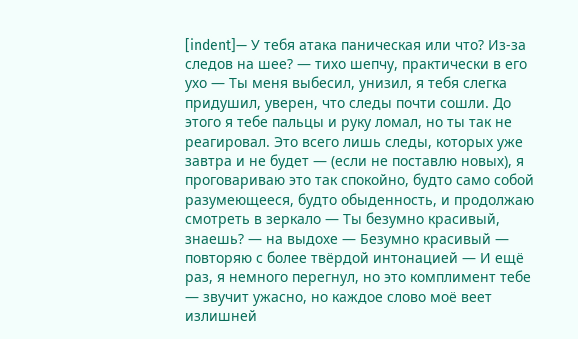[indent]— У тебя атака паническая или что? Из-за следов на шее? — тихо шепчу, практически в его ухо — Ты меня выбесил, унизил, я тебя слегка придушил, уверен, что следы почти сошли. До этого я тебе пальцы и руку ломал, но ты так не реагировал. Это всего лишь следы, которых уже завтра и не будет — (если не поставлю новых), я проговариваю это так спокойно, будто само собой разумеющееся, будто обыденность, и продолжаю смотреть в зеркало — Ты безумно красивый, знаешь? — на выдохе — Безумно красивый — повторяю с более твёрдой интонацией — И ещё раз, я немного перегнул, но это комплимент тебе — звучит ужасно, но каждое слово моё веет излишней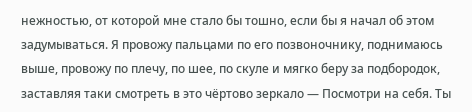нежностью, от которой мне стало бы тошно, если бы я начал об этом задумываться. Я провожу пальцами по его позвоночнику, поднимаюсь выше, провожу по плечу, по шее, по скуле и мягко беру за подбородок, заставляя таки смотреть в это чёртово зеркало — Посмотри на себя. Ты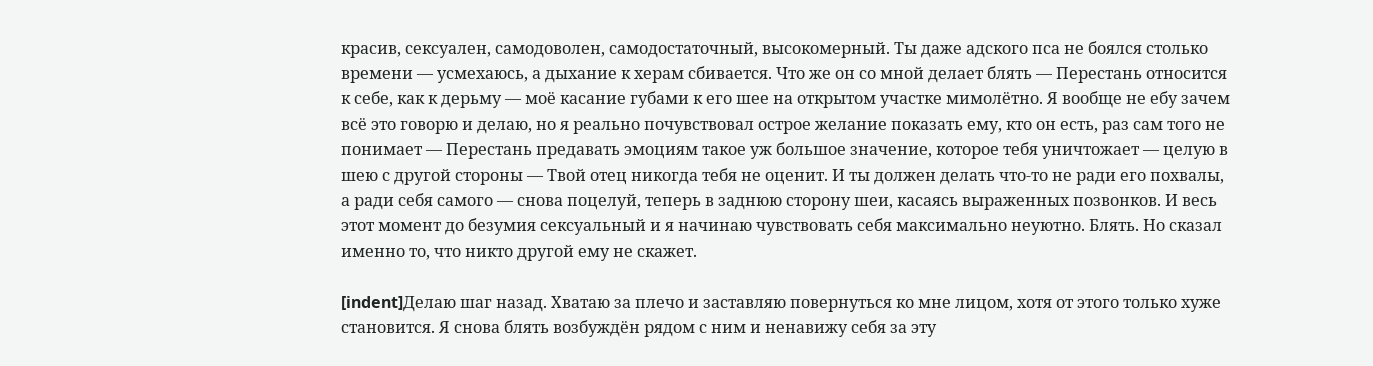красив, сексуален, самодоволен, самодостаточный, высокомерный. Ты даже адского пса не боялся столько времени — усмехаюсь, а дыхание к херам сбивается. Что же он со мной делает блять — Перестань относится к себе, как к дерьму — моё касание губами к его шее на открытом участке мимолётно. Я вообще не ебу зачем всё это говорю и делаю, но я реально почувствовал острое желание показать ему, кто он есть, раз сам того не понимает — Перестань предавать эмоциям такое уж большое значение, которое тебя уничтожает — целую в шею с другой стороны — Твой отец никогда тебя не оценит. И ты должен делать что-то не ради его похвалы, а ради себя самого — снова поцелуй, теперь в заднюю сторону шеи, касаясь выраженных позвонков. И весь этот момент до безумия сексуальный и я начинаю чувствовать себя максимально неуютно. Блять. Но сказал именно то, что никто другой ему не скажет.

[indent]Делаю шаг назад. Хватаю за плечо и заставляю повернуться ко мне лицом, хотя от этого только хуже становится. Я снова блять возбуждён рядом с ним и ненавижу себя за эту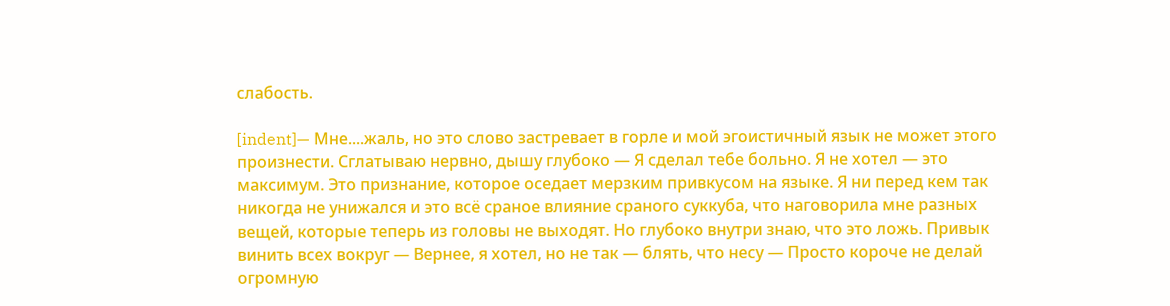слабость.

[indent]— Мне....жаль, но это слово застревает в горле и мой эгоистичный язык не может этого произнести. Сглатываю нервно, дышу глубоко — Я сделал тебе больно. Я не хотел — это максимум. Это признание, которое оседает мерзким привкусом на языке. Я ни перед кем так никогда не унижался и это всё сраное влияние сраного суккуба, что наговорила мне разных вещей, которые теперь из головы не выходят. Но глубоко внутри знаю, что это ложь. Привык винить всех вокруг — Вернее, я хотел, но не так — блять, что несу — Просто короче не делай огромную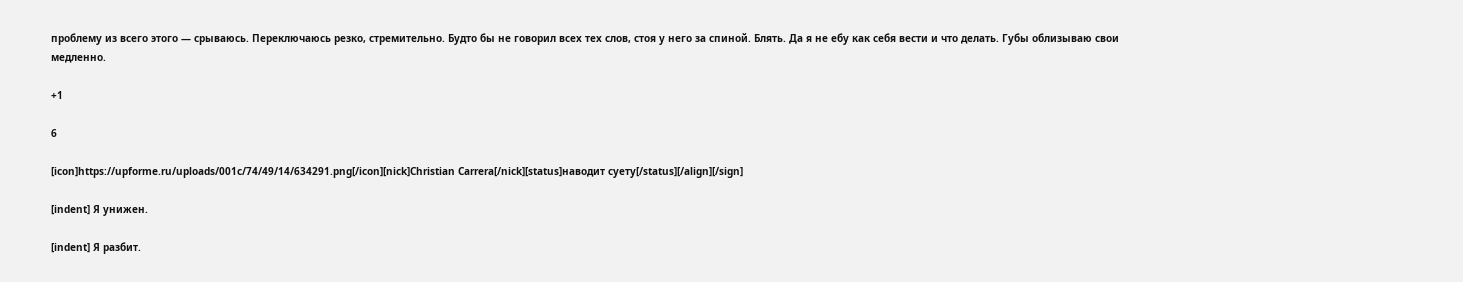проблему из всего этого — срываюсь. Переключаюсь резко, стремительно. Будто бы не говорил всех тех слов, стоя у него за спиной. Блять. Да я не ебу как себя вести и что делать. Губы облизываю свои медленно.

+1

6

[icon]https://upforme.ru/uploads/001c/74/49/14/634291.png[/icon][nick]Christian Carrera[/nick][status]наводит суету[/status][/align][/sign]

[indent] Я унижен.

[indent] Я разбит.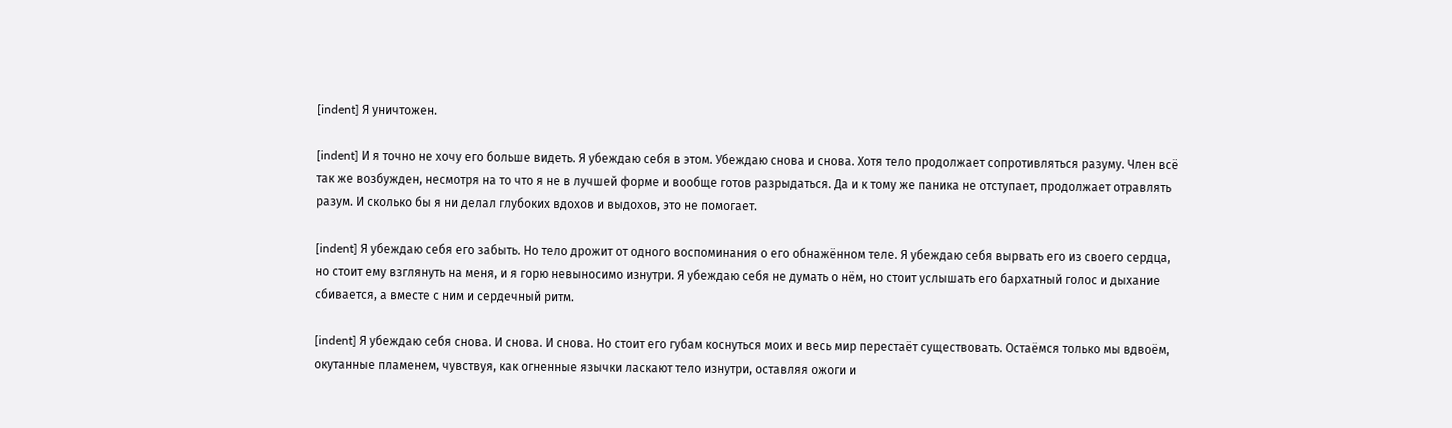[indent] Я уничтожен.

[indent] И я точно не хочу его больше видеть. Я убеждаю себя в этом. Убеждаю снова и снова. Хотя тело продолжает сопротивляться разуму. Член всё так же возбужден, несмотря на то что я не в лучшей форме и вообще готов разрыдаться. Да и к тому же паника не отступает, продолжает отравлять разум. И сколько бы я ни делал глубоких вдохов и выдохов, это не помогает.

[indent] Я убеждаю себя его забыть. Но тело дрожит от одного воспоминания о его обнажённом теле. Я убеждаю себя вырвать его из своего сердца, но стоит ему взглянуть на меня, и я горю невыносимо изнутри. Я убеждаю себя не думать о нём, но стоит услышать его бархатный голос и дыхание сбивается, а вместе с ним и сердечный ритм.

[indent] Я убеждаю себя снова. И снова. И снова. Но стоит его губам коснуться моих и весь мир перестаёт существовать. Остаёмся только мы вдвоём, окутанные пламенем, чувствуя, как огненные язычки ласкают тело изнутри, оставляя ожоги и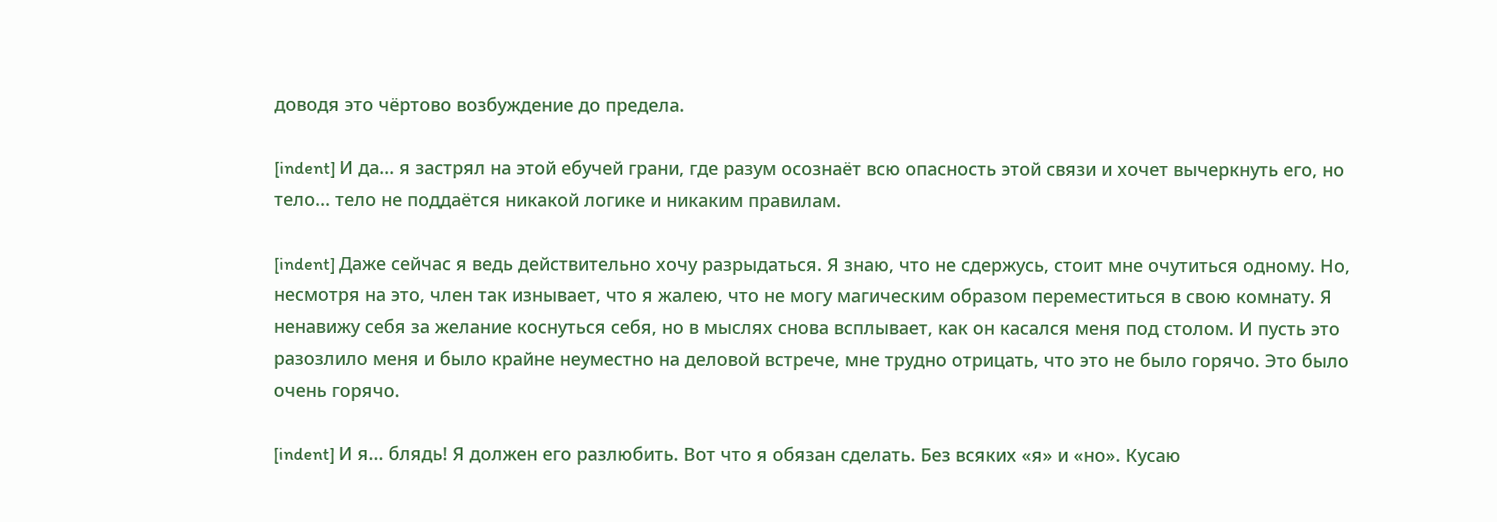доводя это чёртово возбуждение до предела.

[indent] И да... я застрял на этой ебучей грани, где разум осознаёт всю опасность этой связи и хочет вычеркнуть его, но тело... тело не поддаётся никакой логике и никаким правилам.

[indent] Даже сейчас я ведь действительно хочу разрыдаться. Я знаю, что не сдержусь, стоит мне очутиться одному. Но, несмотря на это, член так изнывает, что я жалею, что не могу магическим образом переместиться в свою комнату. Я ненавижу себя за желание коснуться себя, но в мыслях снова всплывает, как он касался меня под столом. И пусть это разозлило меня и было крайне неуместно на деловой встрече, мне трудно отрицать, что это не было горячо. Это было очень горячо.

[indent] И я... блядь! Я должен его разлюбить. Вот что я обязан сделать. Без всяких «я» и «но». Кусаю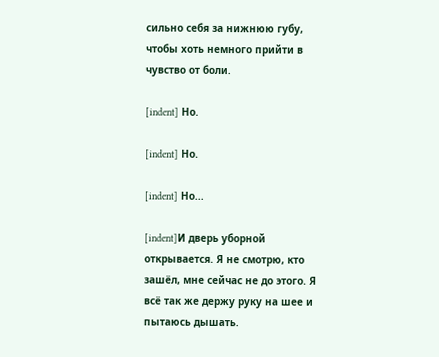сильно себя за нижнюю губу, чтобы хоть немного прийти в чувство от боли.

[indent] Но.

[indent] Но.

[indent] Но...

[indent]И дверь уборной открывается. Я не смотрю, кто зашёл, мне сейчас не до этого. Я всё так же держу руку на шее и пытаюсь дышать.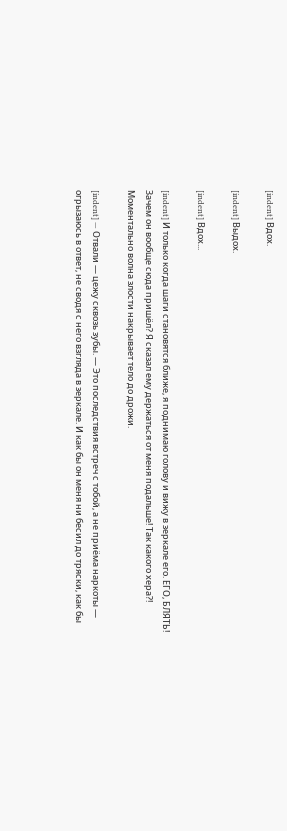[indent] Вдох.

[indent] Выдох.

[indent] Вдох...

[indent] И только когда шаги становятся ближе, я поднимаю голову и вижу в зеркале его. ЕГО, БЛЯТЬ! Зачем он вообще сюда пришёл? Я сказал ему держаться от меня подальше! Так какого хера?! Моментально волна злости накрывает тело до дрожи.

[indent] — Отвали — цежу сквозь зубы. — Это последствия встреч с тобой, а не приёма наркоты — огрызаюсь в ответ, не сводя с него взгляда в зеркале. И как бы он меня ни бесил до тряски, как бы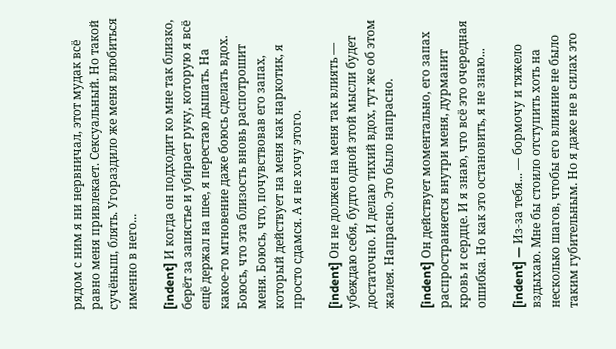рядом с ним я ни нервничал, этот мудак всё равно меня привлекает. Сексуальный. Но такой сучёныш, блять. Угораздило же меня влюбиться именно в него...

[indent] И когда он подходит ко мне так близко, берёт за запястье и убирает руку, которую я всё ещё держал на шее, я перестаю дышать. На какое-то мгновение даже боюсь сделать вдох. Боюсь, что эта близость вновь распотрошит меня. Боюсь, что, почувствовав его запах, который действует на меня как наркотик, я просто сдамся. А я не хочу этого.

[indent] Он не должен на меня так влиять — убеждаю себя, будто одной этой мысли будет достаточно. И делаю тихий вдох, тут же об этом жалея. Напрасно. Это было напрасно.

[indent] Он действует моментально, его запах распространяется внутри меня, дурманит кровь и сердце. И я знаю, что всё это очередная ошибка. Но как это остановить, я не знаю...

[indent] — Из-за тебя... — бормочу и тяжело вздыхаю. Мне бы стоило отступить хоть на несколько шагов, чтобы его влияние не было таким губительным. Но я даже не в силах это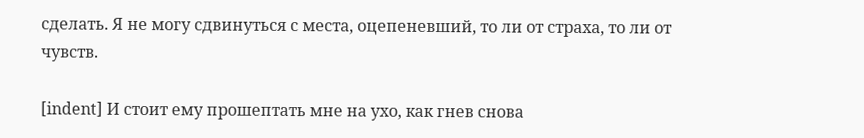сделать. Я не могу сдвинуться с места, оцепеневший, то ли от страха, то ли от чувств.

[indent] И стоит ему прошептать мне на ухо, как гнев снова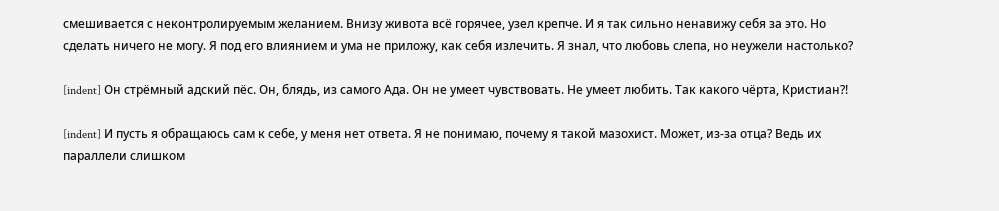смешивается с неконтролируемым желанием. Внизу живота всё горячее, узел крепче. И я так сильно ненавижу себя за это. Но сделать ничего не могу. Я под его влиянием и ума не приложу, как себя излечить. Я знал, что любовь слепа, но неужели настолько?

[indent] Он стрёмный адский пёс. Он, блядь, из самого Ада. Он не умеет чувствовать. Не умеет любить. Так какого чёрта, Кристиан?!

[indent] И пусть я обращаюсь сам к себе, у меня нет ответа. Я не понимаю, почему я такой мазохист. Может, из-за отца? Ведь их параллели слишком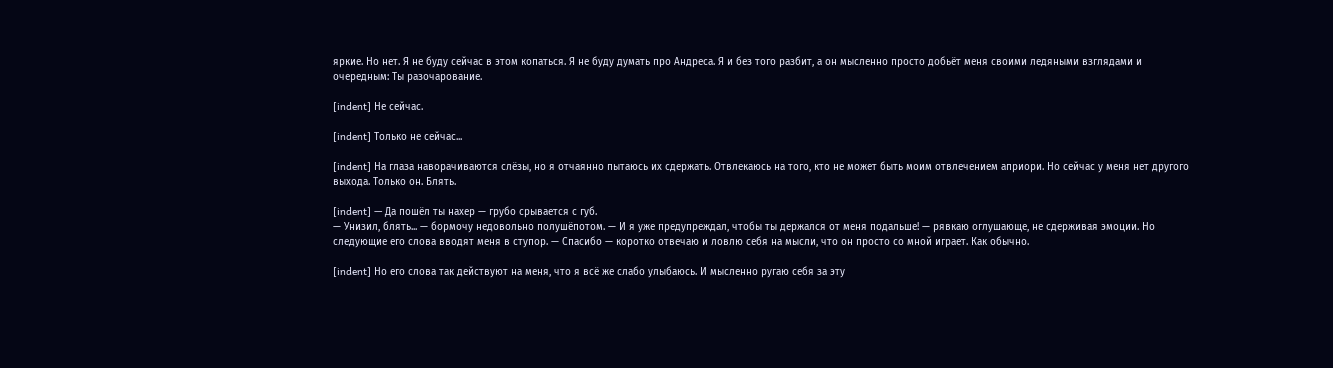яркие. Но нет. Я не буду сейчас в этом копаться. Я не буду думать про Андреса. Я и без того разбит, а он мысленно просто добьёт меня своими ледяными взглядами и очередным: Ты разочарование.

[indent] Не сейчас.

[indent] Только не сейчас...

[indent] На глаза наворачиваются слёзы, но я отчаянно пытаюсь их сдержать. Отвлекаюсь на того, кто не может быть моим отвлечением априори. Но сейчас у меня нет другого выхода. Только он. Блять.

[indent] — Да пошёл ты нахер — грубо срывается с губ.
— Унизил, блять... — бормочу недовольно полушёпотом. — И я уже предупреждал, чтобы ты держался от меня подальше! — рявкаю оглушающе, не сдерживая эмоции. Но следующие его слова вводят меня в ступор. — Спасибо — коротко отвечаю и ловлю себя на мысли, что он просто со мной играет. Как обычно.

[indent] Но его слова так действуют на меня, что я всё же слабо улыбаюсь. И мысленно ругаю себя за эту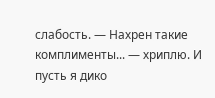слабость. — Нахрен такие комплименты... — хриплю. И пусть я дико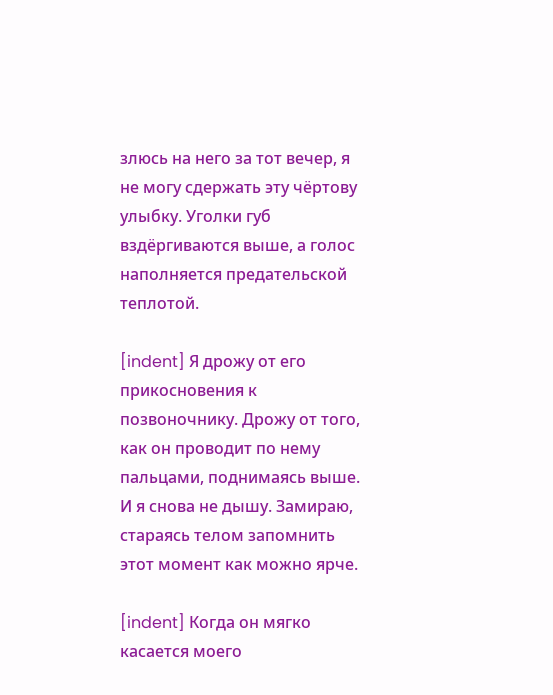злюсь на него за тот вечер, я не могу сдержать эту чёртову улыбку. Уголки губ вздёргиваются выше, а голос наполняется предательской теплотой.

[indent] Я дрожу от его прикосновения к позвоночнику. Дрожу от того, как он проводит по нему пальцами, поднимаясь выше. И я снова не дышу. Замираю, стараясь телом запомнить этот момент как можно ярче.

[indent] Когда он мягко касается моего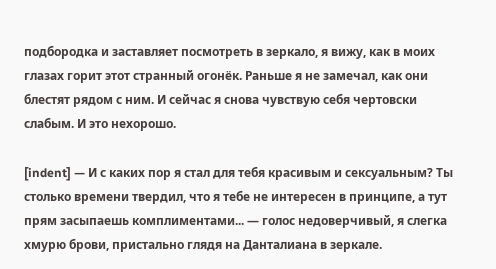подбородка и заставляет посмотреть в зеркало, я вижу, как в моих глазах горит этот странный огонёк. Раньше я не замечал, как они блестят рядом с ним. И сейчас я снова чувствую себя чертовски слабым. И это нехорошо.

[indent] — И с каких пор я стал для тебя красивым и сексуальным? Ты столько времени твердил, что я тебе не интересен в принципе, а тут прям засыпаешь комплиментами... — голос недоверчивый, я слегка хмурю брови, пристально глядя на Данталиана в зеркале.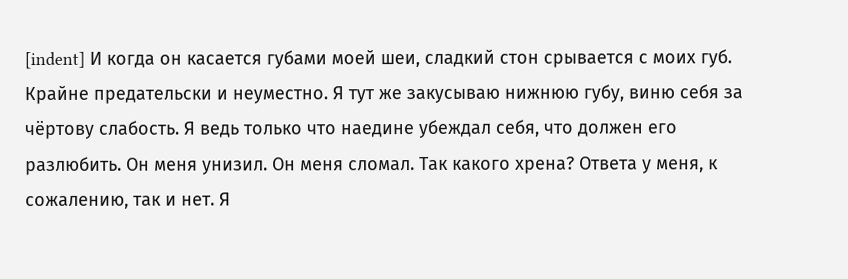[indent] И когда он касается губами моей шеи, сладкий стон срывается с моих губ. Крайне предательски и неуместно. Я тут же закусываю нижнюю губу, виню себя за чёртову слабость. Я ведь только что наедине убеждал себя, что должен его разлюбить. Он меня унизил. Он меня сломал. Так какого хрена? Ответа у меня, к сожалению, так и нет. Я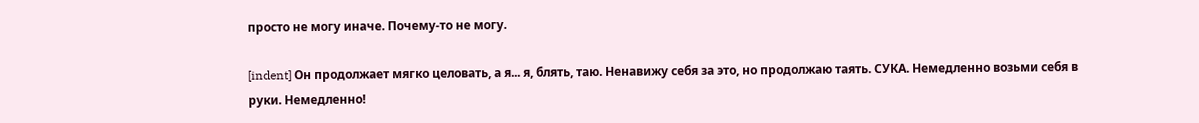просто не могу иначе. Почему-то не могу.

[indent] Он продолжает мягко целовать, а я... я, блять, таю. Ненавижу себя за это, но продолжаю таять. СУКА. Немедленно возьми себя в руки. Немедленно!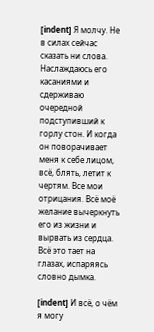[indent] Я молчу. Не в силах сейчас сказать ни слова. Наслаждаюсь его касаниями и сдерживаю очередной подступивший к горлу стон. И когда он поворачивает меня к себе лицом, всё, блять, летит к чертям. Все мои отрицания. Всё моё желание вычеркнуть его из жизни и вырвать из сердца. Всё это тает на глазах, испаряясь словно дымка.

[indent] И всё, о чём я могу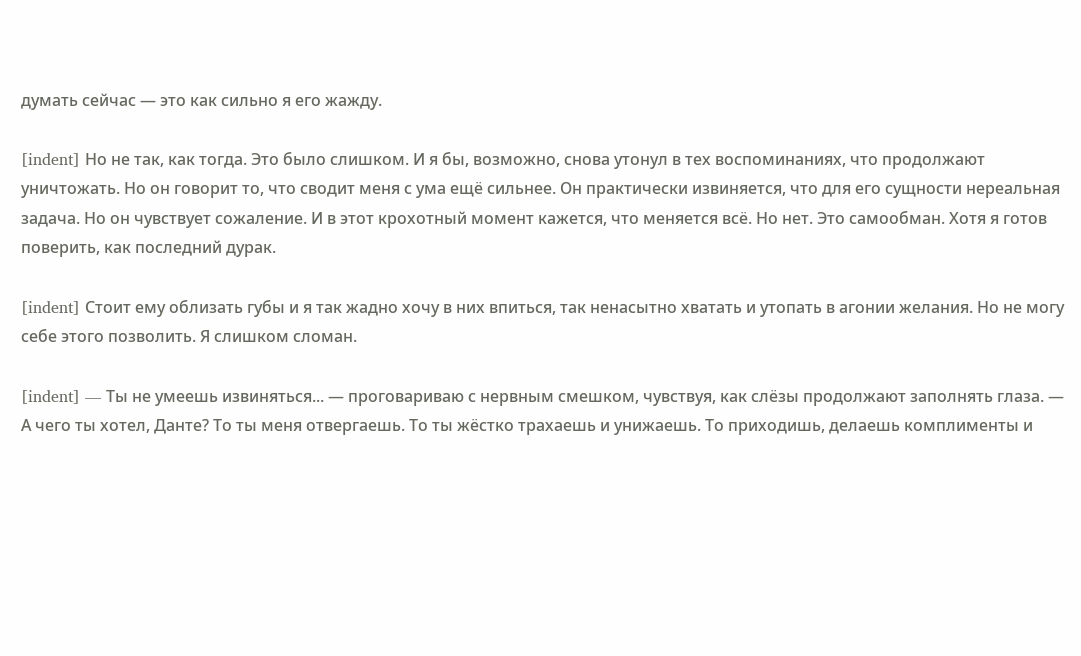думать сейчас — это как сильно я его жажду.

[indent] Но не так, как тогда. Это было слишком. И я бы, возможно, снова утонул в тех воспоминаниях, что продолжают уничтожать. Но он говорит то, что сводит меня с ума ещё сильнее. Он практически извиняется, что для его сущности нереальная задача. Но он чувствует сожаление. И в этот крохотный момент кажется, что меняется всё. Но нет. Это самообман. Хотя я готов поверить, как последний дурак.

[indent] Стоит ему облизать губы и я так жадно хочу в них впиться, так ненасытно хватать и утопать в агонии желания. Но не могу себе этого позволить. Я слишком сломан.

[indent] — Ты не умеешь извиняться... — проговариваю с нервным смешком, чувствуя, как слёзы продолжают заполнять глаза. — А чего ты хотел, Данте? То ты меня отвергаешь. То ты жёстко трахаешь и унижаешь. То приходишь, делаешь комплименты и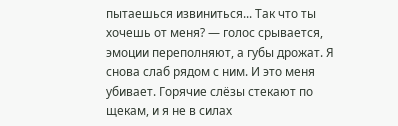пытаешься извиниться... Так что ты хочешь от меня? — голос срывается, эмоции переполняют, а губы дрожат. Я снова слаб рядом с ним. И это меня убивает. Горячие слёзы стекают по щекам, и я не в силах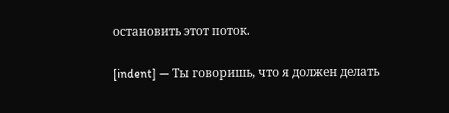остановить этот поток.

[indent] — Ты говоришь, что я должен делать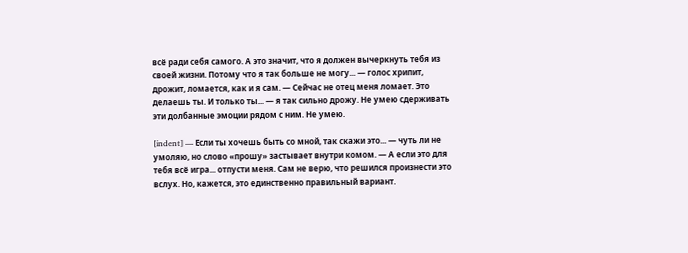всё ради себя самого. А это значит, что я должен вычеркнуть тебя из своей жизни. Потому что я так больше не могу... — голос хрипит, дрожит, ломается, как и я сам. — Сейчас не отец меня ломает. Это делаешь ты. И только ты... — я так сильно дрожу. Не умею сдерживать эти долбанные эмоции рядом с ним. Не умею.

[indent] — Если ты хочешь быть со мной, так скажи это... — чуть ли не умоляю, но слово «прошу» застывает внутри комом. — А если это для тебя всё игра... отпусти меня. Сам не верю, что решился произнести это вслух. Но, кажется, это единственно правильный вариант.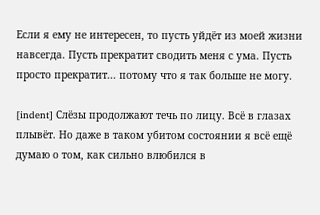Если я ему не интересен, то пусть уйдёт из моей жизни навсегда. Пусть прекратит сводить меня с ума. Пусть просто прекратит... потому что я так больше не могу.

[indent] Слёзы продолжают течь по лицу. Всё в глазах плывёт. Но даже в таком убитом состоянии я всё ещё думаю о том, как сильно влюбился в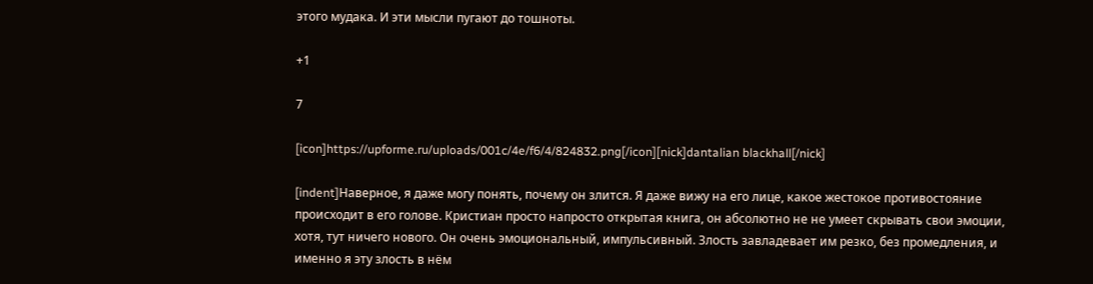этого мудака. И эти мысли пугают до тошноты.

+1

7

[icon]https://upforme.ru/uploads/001c/4e/f6/4/824832.png[/icon][nick]dantalian blackhall[/nick]

[indent]Наверное, я даже могу понять, почему он злится. Я даже вижу на его лице, какое жестокое противостояние происходит в его голове. Кристиан просто напросто открытая книга, он абсолютно не не умеет скрывать свои эмоции, хотя, тут ничего нового. Он очень эмоциональный, импульсивный. Злость завладевает им резко, без промедления, и именно я эту злость в нём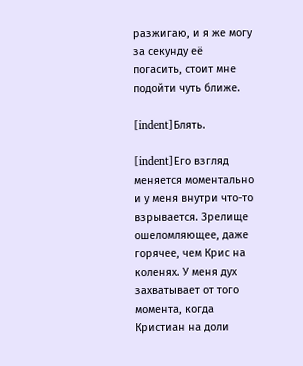разжигаю, и я же могу за секунду её погасить, стоит мне подойти чуть ближе.

[indent]Блять.

[indent]Его взгляд меняется моментально и у меня внутри что-то взрывается. Зрелище ошеломляющее, даже горячее, чем Крис на коленях. У меня дух захватывает от того момента, когда Кристиан на доли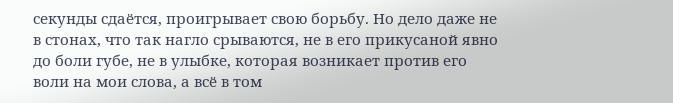секунды сдаётся, проигрывает свою борьбу. Но дело даже не в стонах, что так нагло срываются, не в его прикусаной явно до боли губе, не в улыбке, которая возникает против его воли на мои слова, а всё в том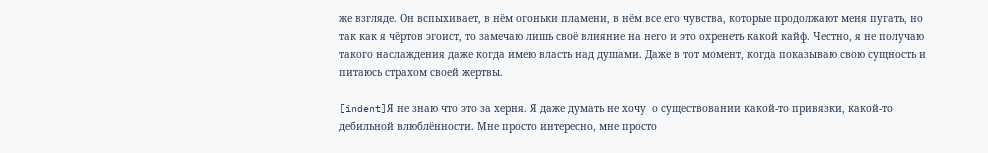же взгляде. Он вспыхивает, в нём огоньки пламени, в нём все его чувства, которые продолжают меня пугать, но так как я чёртов эгоист, то замечаю лишь своё влияние на него и это охренеть какой кайф. Честно, я не получаю такого наслаждения даже когда имею власть над душами. Даже в тот момент, когда показываю свою сущность и питаюсь страхом своей жертвы.

[indent]Я не знаю что это за херня. Я даже думать не хочу  о существовании какой-то привязки, какой-то дебильной влюблённости. Мне просто интересно, мне просто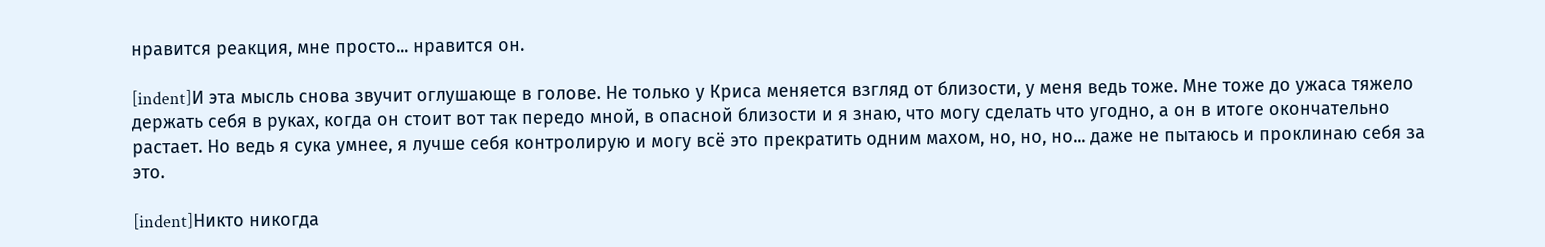нравится реакция, мне просто... нравится он.

[indent]И эта мысль снова звучит оглушающе в голове. Не только у Криса меняется взгляд от близости, у меня ведь тоже. Мне тоже до ужаса тяжело держать себя в руках, когда он стоит вот так передо мной, в опасной близости и я знаю, что могу сделать что угодно, а он в итоге окончательно растает. Но ведь я сука умнее, я лучше себя контролирую и могу всё это прекратить одним махом, но, но, но... даже не пытаюсь и проклинаю себя за это.

[indent]Никто никогда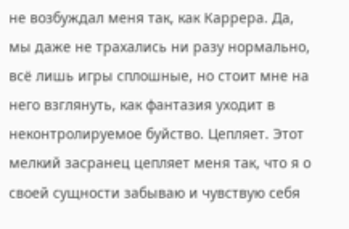не возбуждал меня так, как Каррера. Да, мы даже не трахались ни разу нормально, всё лишь игры сплошные, но стоит мне на него взглянуть, как фантазия уходит в неконтролируемое буйство. Цепляет. Этот мелкий засранец цепляет меня так, что я о своей сущности забываю и чувствую себя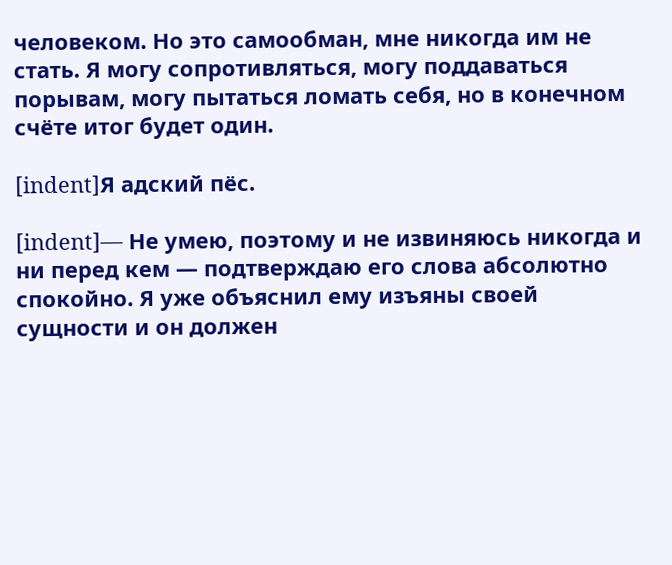человеком. Но это самообман, мне никогда им не стать. Я могу сопротивляться, могу поддаваться порывам, могу пытаться ломать себя, но в конечном счёте итог будет один.

[indent]Я адский пёс.

[indent]— Не умею, поэтому и не извиняюсь никогда и ни перед кем — подтверждаю его слова абсолютно спокойно. Я уже объяснил ему изъяны своей сущности и он должен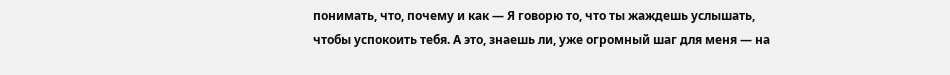понимать, что, почему и как — Я говорю то, что ты жаждешь услышать, чтобы успокоить тебя. А это, знаешь ли, уже огромный шаг для меня — на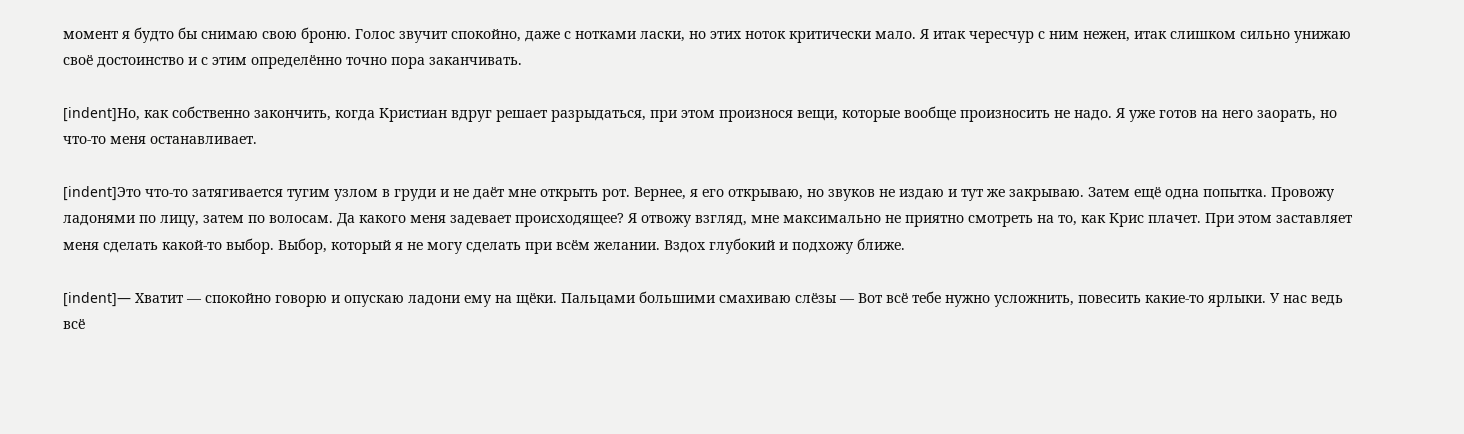момент я будто бы снимаю свою броню. Голос звучит спокойно, даже с нотками ласки, но этих ноток критически мало. Я итак чересчур с ним нежен, итак слишком сильно унижаю своё достоинство и с этим определённо точно пора заканчивать.

[indent]Но, как собственно закончить, когда Кристиан вдруг решает разрыдаться, при этом произнося вещи, которые вообще произносить не надо. Я уже готов на него заорать, но что-то меня останавливает.

[indent]Это что-то затягивается тугим узлом в груди и не даёт мне открыть рот. Вернее, я его открываю, но звуков не издаю и тут же закрываю. Затем ещё одна попытка. Провожу ладонями по лицу, затем по волосам. Да какого меня задевает происходящее? Я отвожу взгляд, мне максимально не приятно смотреть на то, как Крис плачет. При этом заставляет меня сделать какой-то выбор. Выбор, который я не могу сделать при всём желании. Вздох глубокий и подхожу ближе.

[indent]— Хватит — спокойно говорю и опускаю ладони ему на щёки. Пальцами большими смахиваю слёзы — Вот всё тебе нужно усложнить, повесить какие-то ярлыки. У нас ведь всё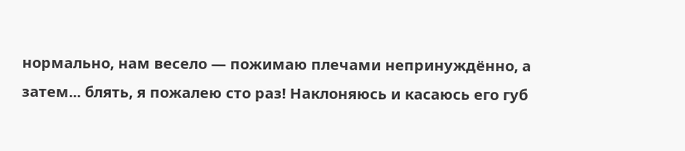нормально, нам весело — пожимаю плечами непринуждённо, а затем... блять, я пожалею сто раз! Наклоняюсь и касаюсь его губ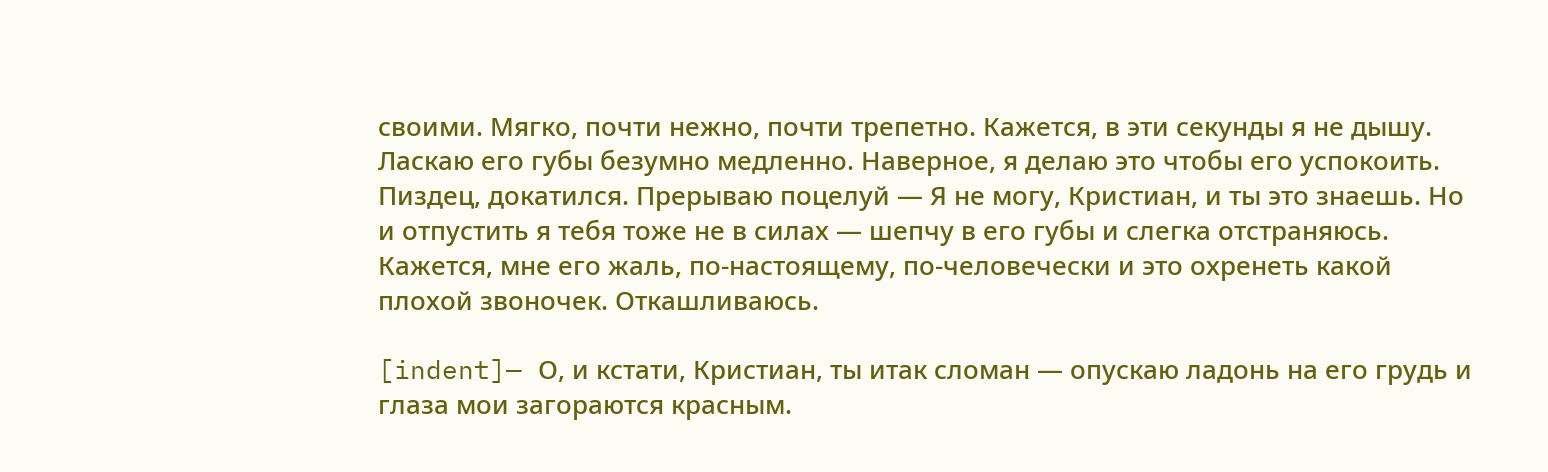своими. Мягко, почти нежно, почти трепетно. Кажется, в эти секунды я не дышу. Ласкаю его губы безумно медленно. Наверное, я делаю это чтобы его успокоить. Пиздец, докатился. Прерываю поцелуй — Я не могу, Кристиан, и ты это знаешь. Но и отпустить я тебя тоже не в силах — шепчу в его губы и слегка отстраняюсь. Кажется, мне его жаль, по-настоящему, по-человечески и это охренеть какой плохой звоночек. Откашливаюсь.

[indent]— О, и кстати, Кристиан, ты итак сломан — опускаю ладонь на его грудь и глаза мои загораются красным.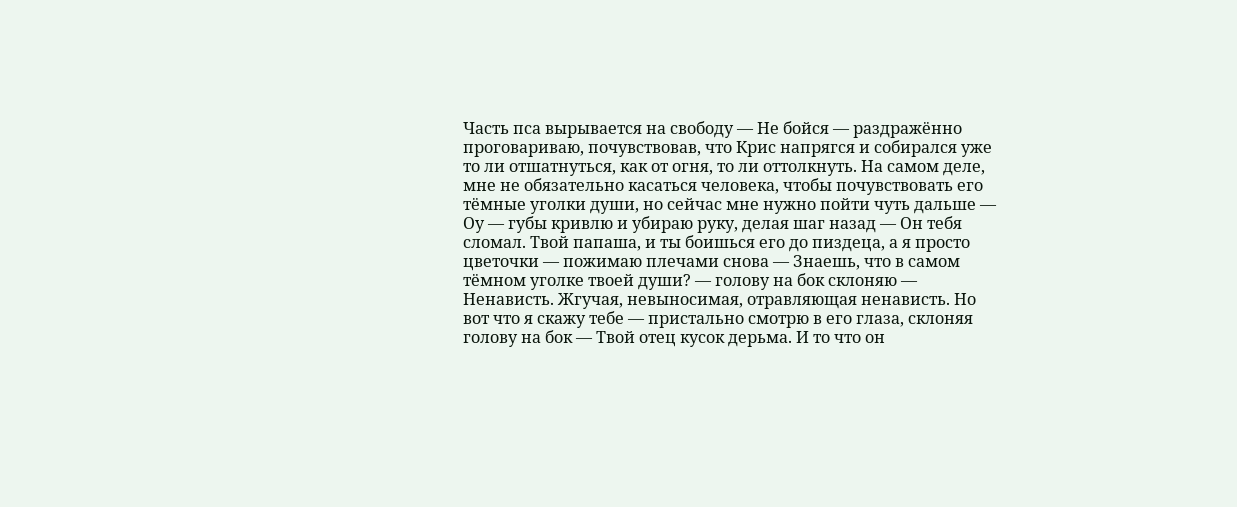Часть пса вырывается на свободу — Не бойся — раздражённо проговариваю, почувствовав, что Крис напрягся и собирался уже то ли отшатнуться, как от огня, то ли оттолкнуть. На самом деле, мне не обязательно касаться человека, чтобы почувствовать его тёмные уголки души, но сейчас мне нужно пойти чуть дальше — Оу — губы кривлю и убираю руку, делая шаг назад — Он тебя сломал. Твой папаша, и ты боишься его до пиздеца, а я просто цветочки — пожимаю плечами снова — Знаешь, что в самом тёмном уголке твоей души? — голову на бок склоняю — Ненависть. Жгучая, невыносимая, отравляющая ненависть. Но вот что я скажу тебе — пристально смотрю в его глаза, склоняя голову на бок — Твой отец кусок дерьма. И то что он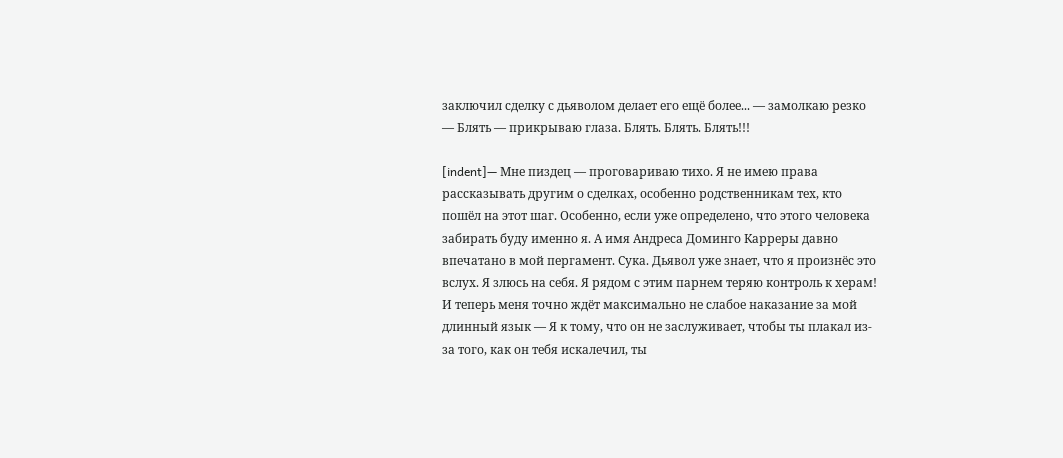заключил сделку с дьяволом делает его ещё более... — замолкаю резко — Блять — прикрываю глаза. Блять. Блять. Блять!!!

[indent]— Мне пиздец — проговариваю тихо. Я не имею права рассказывать другим о сделках, особенно родственникам тех, кто пошёл на этот шаг. Особенно, если уже определено, что этого человека забирать буду именно я. А имя Андреса Доминго Карреры давно впечатано в мой пергамент. Сука. Дьявол уже знает, что я произнёс это вслух. Я злюсь на себя. Я рядом с этим парнем теряю контроль к херам! И теперь меня точно ждёт максимально не слабое наказание за мой длинный язык — Я к тому, что он не заслуживает, чтобы ты плакал из-за того, как он тебя искалечил, ты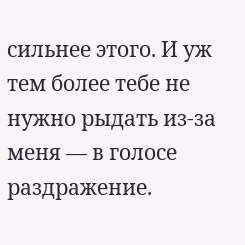сильнее этого. И уж тем более тебе не нужно рыдать из-за меня — в голосе раздражение.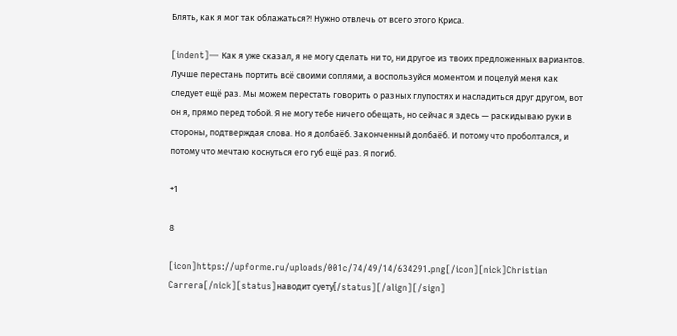Блять, как я мог так облажаться?! Нужно отвлечь от всего этого Криса.

[indent]— Как я уже сказал, я не могу сделать ни то, ни другое из твоих предложенных вариантов. Лучше перестань портить всё своими соплями, а воспользуйся моментом и поцелуй меня как следует ещё раз. Мы можем перестать говорить о разных глупостях и насладиться друг другом, вот он я, прямо перед тобой. Я не могу тебе ничего обещать, но сейчас я здесь — раскидываю руки в стороны, подтверждая слова. Но я долбаёб. Законченный долбаёб. И потому что проболтался, и потому что мечтаю коснуться его губ ещё раз. Я погиб.

+1

8

[icon]https://upforme.ru/uploads/001c/74/49/14/634291.png[/icon][nick]Christian Carrera[/nick][status]наводит суету[/status][/align][/sign]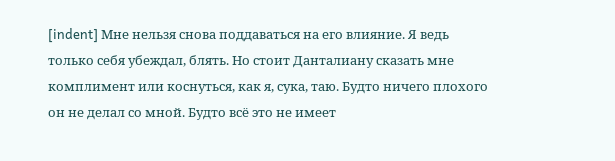[indent] Мне нельзя снова поддаваться на его влияние. Я ведь только себя убеждал, блять. Но стоит Данталиану сказать мне комплимент или коснуться, как я, сука, таю. Будто ничего плохого он не делал со мной. Будто всё это не имеет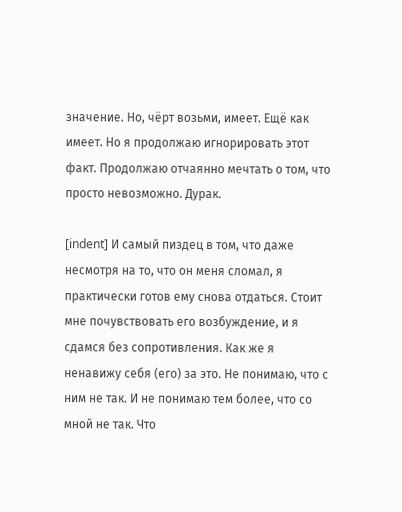значение. Но, чёрт возьми, имеет. Ещё как имеет. Но я продолжаю игнорировать этот факт. Продолжаю отчаянно мечтать о том, что просто невозможно. Дурак.

[indent] И самый пиздец в том, что даже несмотря на то, что он меня сломал, я практически готов ему снова отдаться. Стоит мне почувствовать его возбуждение, и я сдамся без сопротивления. Как же я ненавижу себя (его) за это. Не понимаю, что с ним не так. И не понимаю тем более, что со мной не так. Что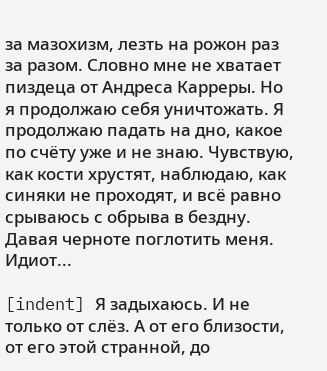за мазохизм, лезть на рожон раз за разом. Словно мне не хватает пиздеца от Андреса Карреры. Но я продолжаю себя уничтожать. Я продолжаю падать на дно, какое по счёту уже и не знаю. Чувствую, как кости хрустят, наблюдаю, как синяки не проходят, и всё равно срываюсь с обрыва в бездну. Давая черноте поглотить меня. Идиот...

[indent] Я задыхаюсь. И не только от слёз. А от его близости, от его этой странной, до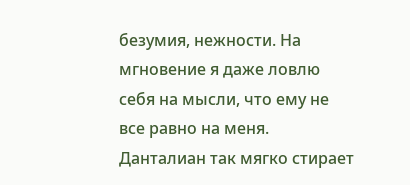безумия, нежности. На мгновение я даже ловлю себя на мысли, что ему не все равно на меня. Данталиан так мягко стирает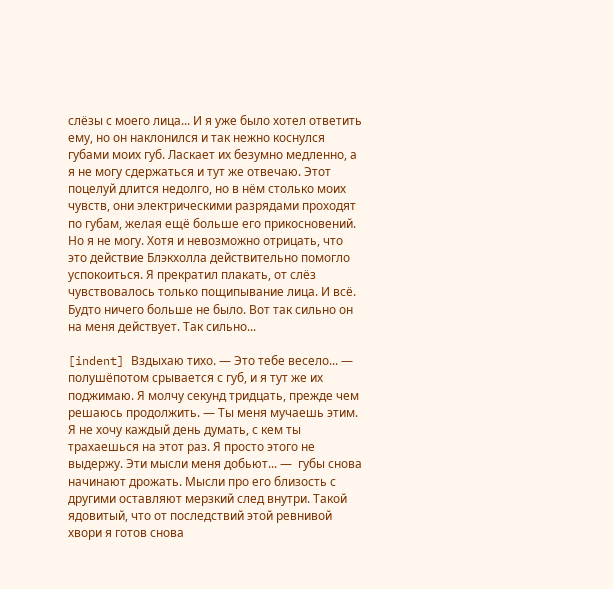слёзы с моего лица... И я уже было хотел ответить ему, но он наклонился и так нежно коснулся губами моих губ. Ласкает их безумно медленно, а я не могу сдержаться и тут же отвечаю. Этот поцелуй длится недолго, но в нём столько моих чувств, они электрическими разрядами проходят по губам, желая ещё больше его прикосновений. Но я не могу. Хотя и невозможно отрицать, что это действие Блэкхолла действительно помогло успокоиться. Я прекратил плакать, от слёз чувствовалось только пощипывание лица. И всё. Будто ничего больше не было. Вот так сильно он на меня действует. Так сильно...

[indent] Вздыхаю тихо. — Это тебе весело... — полушёпотом срывается с губ, и я тут же их поджимаю. Я молчу секунд тридцать, прежде чем решаюсь продолжить. — Ты меня мучаешь этим. Я не хочу каждый день думать, с кем ты трахаешься на этот раз. Я просто этого не выдержу. Эти мысли меня добьют... —  губы снова начинают дрожать. Мысли про его близость с другими оставляют мерзкий след внутри. Такой ядовитый, что от последствий этой ревнивой хвори я готов снова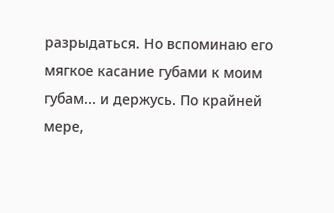разрыдаться. Но вспоминаю его мягкое касание губами к моим губам... и держусь. По крайней мере,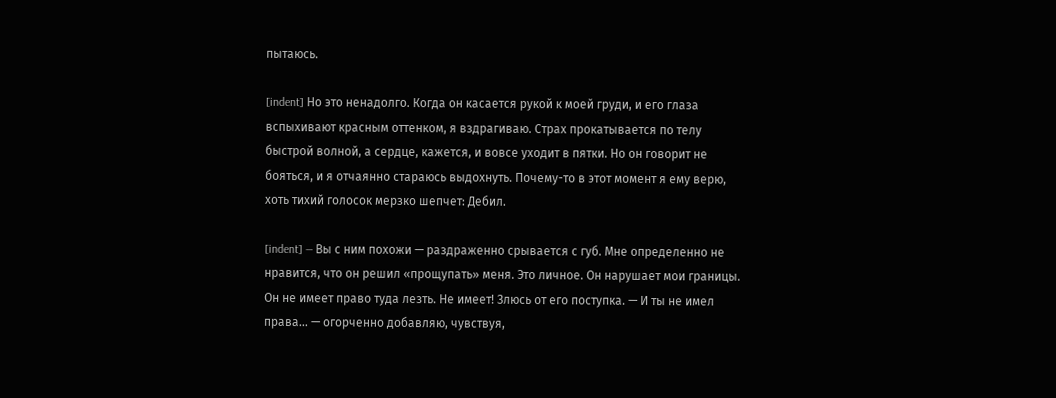пытаюсь.

[indent] Но это ненадолго. Когда он касается рукой к моей груди, и его глаза вспыхивают красным оттенком, я вздрагиваю. Страх прокатывается по телу быстрой волной, а сердце, кажется, и вовсе уходит в пятки. Но он говорит не бояться, и я отчаянно стараюсь выдохнуть. Почему-то в этот момент я ему верю, хоть тихий голосок мерзко шепчет: Дебил.

[indent] — Вы с ним похожи — раздраженно срывается с губ. Мне определенно не нравится, что он решил «прощупать» меня. Это личное. Он нарушает мои границы. Он не имеет право туда лезть. Не имеет! Злюсь от его поступка. — И ты не имел права... — огорченно добавляю, чувствуя,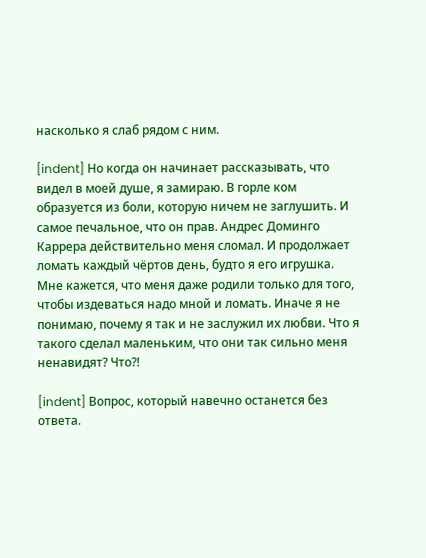насколько я слаб рядом с ним.

[indent] Но когда он начинает рассказывать, что видел в моей душе, я замираю. В горле ком образуется из боли, которую ничем не заглушить. И самое печальное, что он прав. Андрес Доминго Каррера действительно меня сломал. И продолжает ломать каждый чёртов день, будто я его игрушка. Мне кажется, что меня даже родили только для того, чтобы издеваться надо мной и ломать. Иначе я не понимаю, почему я так и не заслужил их любви. Что я такого сделал маленьким, что они так сильно меня ненавидят? Что?!

[indent] Вопрос, который навечно останется без ответа.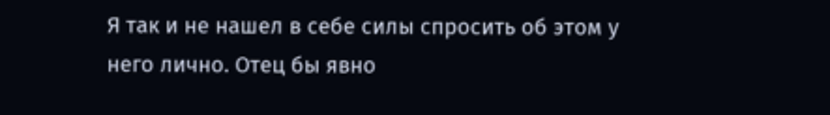Я так и не нашел в себе силы спросить об этом у него лично. Отец бы явно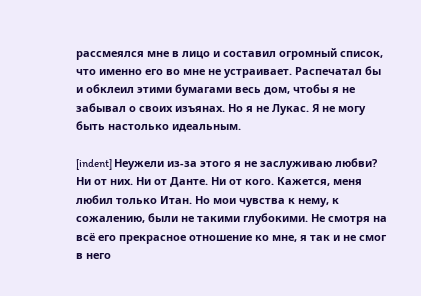рассмеялся мне в лицо и составил огромный список, что именно его во мне не устраивает. Распечатал бы и обклеил этими бумагами весь дом, чтобы я не забывал о своих изъянах. Но я не Лукас. Я не могу быть настолько идеальным.

[indent] Неужели из-за этого я не заслуживаю любви? Ни от них. Ни от Данте. Ни от кого. Кажется, меня любил только Итан. Но мои чувства к нему, к сожалению, были не такими глубокими. Не смотря на всё его прекрасное отношение ко мне, я так и не смог в него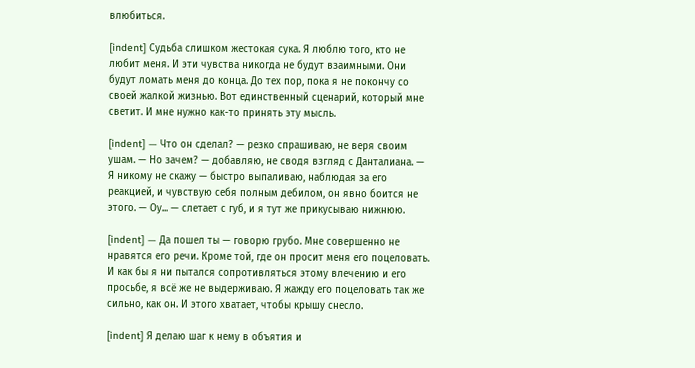влюбиться.

[indent] Судьба слишком жестокая сука. Я люблю того, кто не любит меня. И эти чувства никогда не будут взаимными. Они будут ломать меня до конца. До тех пор, пока я не покончу со своей жалкой жизнью. Вот единственный сценарий, который мне светит. И мне нужно как-то принять эту мысль.

[indent] — Что он сделал? — резко спрашиваю, не веря своим ушам. — Но зачем? — добавляю, не сводя взгляд с Данталиана. — Я никому не скажу — быстро выпаливаю, наблюдая за его реакцией, и чувствую себя полным дебилом, он явно боится не этого. — Оу... — слетает с губ, и я тут же прикусываю нижнюю.

[indent] — Да пошел ты — говорю грубо. Мне совершенно не нравятся его речи. Кроме той, где он просит меня его поцеловать. И как бы я ни пытался сопротивляться этому влечению и его просьбе, я всё же не выдерживаю. Я жажду его поцеловать так же сильно, как он. И этого хватает, чтобы крышу снесло.

[indent] Я делаю шаг к нему в объятия и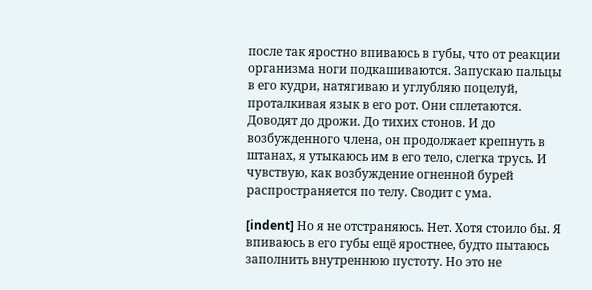после так яростно впиваюсь в губы, что от реакции организма ноги подкашиваются. Запускаю пальцы в его кудри, натягиваю и углубляю поцелуй, проталкивая язык в его рот. Они сплетаются. Доводят до дрожи. До тихих стонов. И до возбужденного члена, он продолжает крепнуть в штанах, я утыкаюсь им в его тело, слегка трусь. И чувствую, как возбуждение огненной бурей распространяется по телу. Сводит с ума.

[indent] Но я не отстраняюсь. Нет. Хотя стоило бы. Я впиваюсь в его губы ещё яростнее, будто пытаюсь заполнить внутреннюю пустоту. Но это не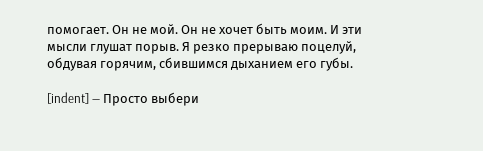помогает. Он не мой. Он не хочет быть моим. И эти мысли глушат порыв. Я резко прерываю поцелуй, обдувая горячим, сбившимся дыханием его губы.

[indent] — Просто выбери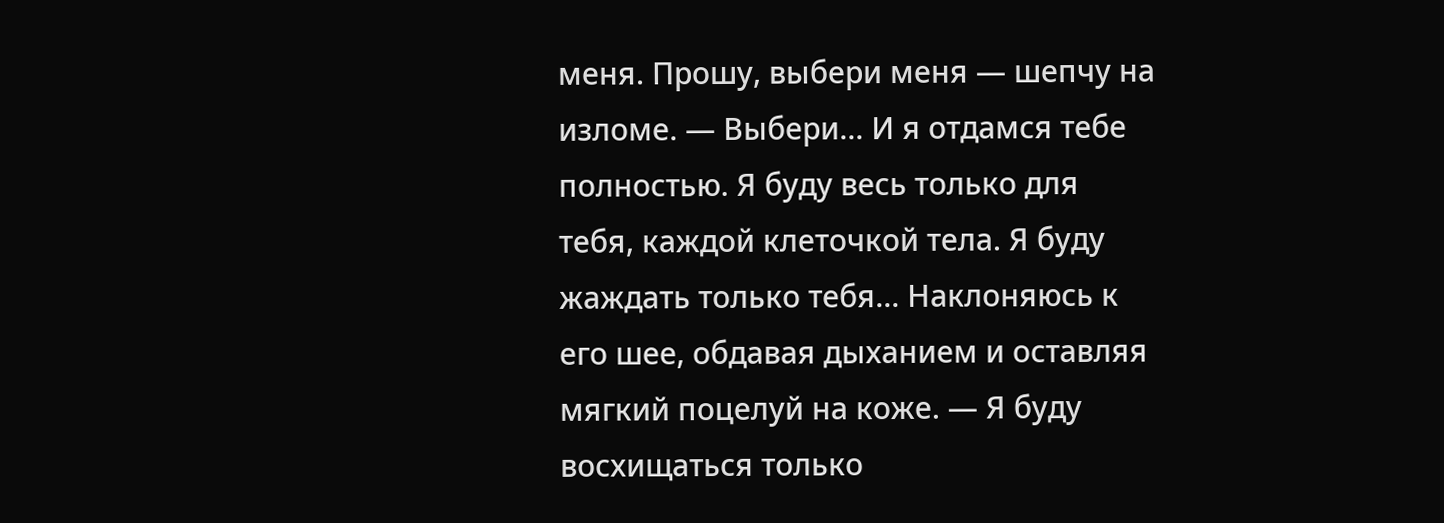меня. Прошу, выбери меня — шепчу на изломе. — Выбери... И я отдамся тебе полностью. Я буду весь только для тебя, каждой клеточкой тела. Я буду жаждать только тебя... Наклоняюсь к его шее, обдавая дыханием и оставляя мягкий поцелуй на коже. — Я буду восхищаться только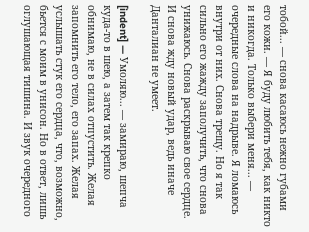тобой... — снова касаюсь нежно губами его кожи. — Я буду любить тебя, как никто и никогда. Только выбери меня... — очередные слова на надрыве. Я ломаюсь внутри от них. Снова трещу. Но я так сильно его жажду заполучить, что снова унижаюсь. Снова раскрываю свое сердце. И снова жду новый удар, ведь иначе Данталиан не умеет.

[indent] — Умоляю... — замираю, шепча куда-то в шею, а затем так крепко обнимаю, не в силах отпустить. Желая запомнить его тело, его запах. Желая услышать стук его сердца, что, возможно, бьется с моим в унисон. Но в ответ, лишь оглушающая тишина. И звук очередного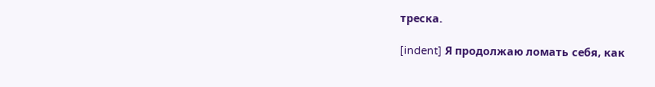треска.

[indent] Я продолжаю ломать себя, как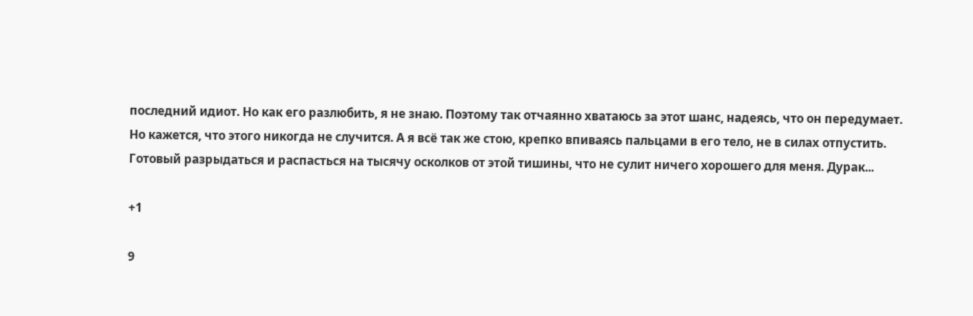последний идиот. Но как его разлюбить, я не знаю. Поэтому так отчаянно хватаюсь за этот шанс, надеясь, что он передумает. Но кажется, что этого никогда не случится. А я всё так же стою, крепко впиваясь пальцами в его тело, не в силах отпустить. Готовый разрыдаться и распасться на тысячу осколков от этой тишины, что не сулит ничего хорошего для меня. Дурак...

+1

9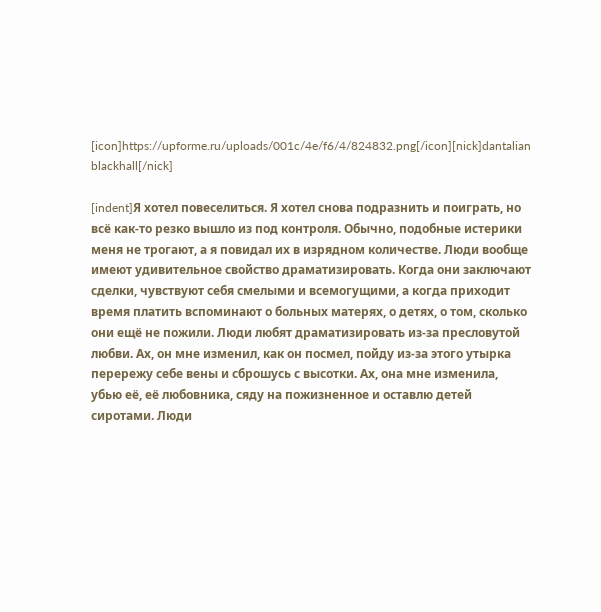[icon]https://upforme.ru/uploads/001c/4e/f6/4/824832.png[/icon][nick]dantalian blackhall[/nick]

[indent]Я хотел повеселиться. Я хотел снова подразнить и поиграть, но всё как-то резко вышло из под контроля. Обычно, подобные истерики меня не трогают, а я повидал их в изрядном количестве. Люди вообще имеют удивительное свойство драматизировать. Когда они заключают сделки, чувствуют себя смелыми и всемогущими, а когда приходит время платить вспоминают о больных матерях, о детях, о том, сколько они ещё не пожили. Люди любят драматизировать из-за пресловутой любви. Ах, он мне изменил, как он посмел, пойду из-за этого утырка перережу себе вены и сброшусь с высотки. Ах, она мне изменила, убью её, её любовника, сяду на пожизненное и оставлю детей сиротами. Люди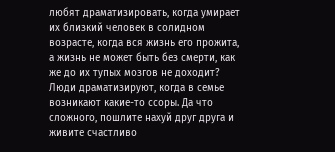любят драматизировать, когда умирает их близкий человек в солидном возрасте, когда вся жизнь его прожита, а жизнь не может быть без смерти, как же до их тупых мозгов не доходит? Люди драматизируют, когда в семье возникают какие-то ссоры. Да что сложного, пошлите нахуй друг друга и живите счастливо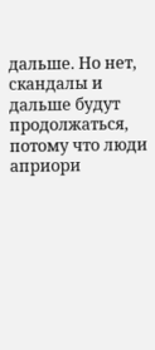дальше. Но нет, скандалы и дальше будут продолжаться, потому что люди априори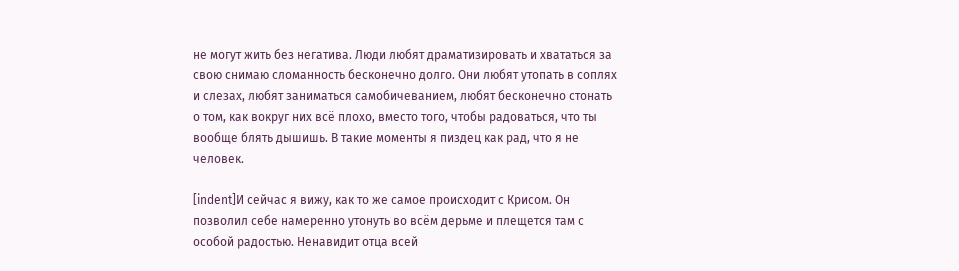не могут жить без негатива. Люди любят драматизировать и хвататься за свою снимаю сломанность бесконечно долго. Они любят утопать в соплях и слезах, любят заниматься самобичеванием, любят бесконечно стонать о том, как вокруг них всё плохо, вместо того, чтобы радоваться, что ты вообще блять дышишь. В такие моменты я пиздец как рад, что я не человек.

[indent]И сейчас я вижу, как то же самое происходит с Крисом. Он позволил себе намеренно утонуть во всём дерьме и плещется там с особой радостью. Ненавидит отца всей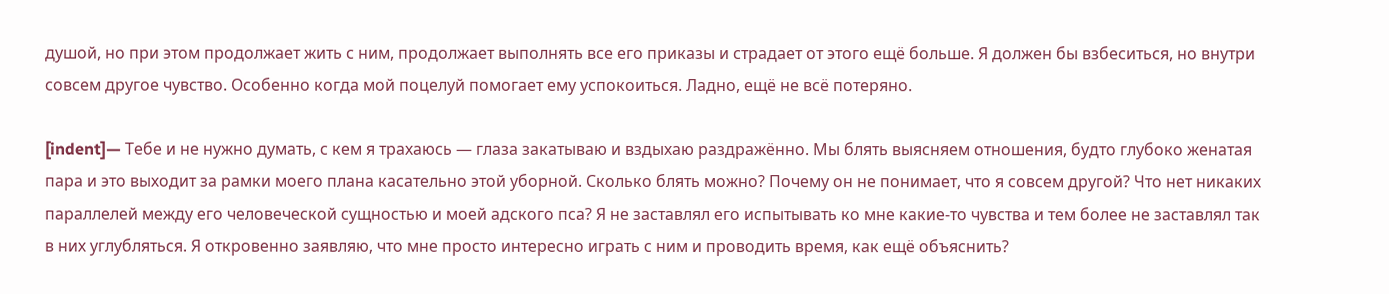душой, но при этом продолжает жить с ним, продолжает выполнять все его приказы и страдает от этого ещё больше. Я должен бы взбеситься, но внутри совсем другое чувство. Особенно когда мой поцелуй помогает ему успокоиться. Ладно, ещё не всё потеряно.

[indent]— Тебе и не нужно думать, с кем я трахаюсь — глаза закатываю и вздыхаю раздражённо. Мы блять выясняем отношения, будто глубоко женатая пара и это выходит за рамки моего плана касательно этой уборной. Сколько блять можно? Почему он не понимает, что я совсем другой? Что нет никаких параллелей между его человеческой сущностью и моей адского пса? Я не заставлял его испытывать ко мне какие-то чувства и тем более не заставлял так в них углубляться. Я откровенно заявляю, что мне просто интересно играть с ним и проводить время, как ещё объяснить?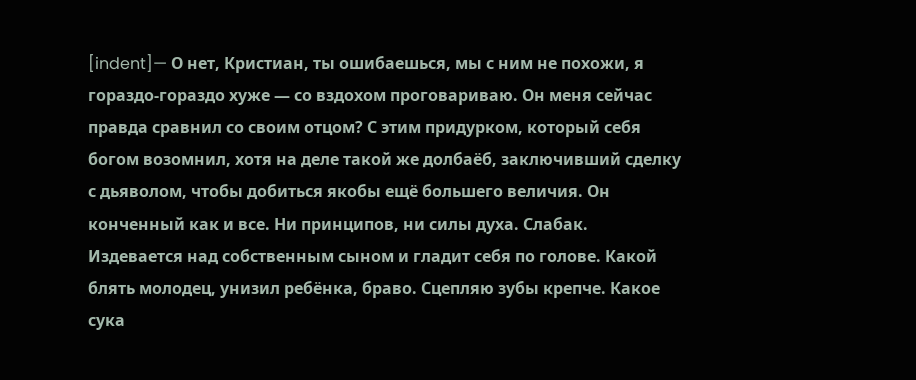[indent]— О нет, Кристиан, ты ошибаешься, мы с ним не похожи, я гораздо-гораздо хуже — со вздохом проговариваю. Он меня сейчас правда сравнил со своим отцом? С этим придурком, который себя богом возомнил, хотя на деле такой же долбаёб, заключивший сделку с дьяволом, чтобы добиться якобы ещё большего величия. Он конченный как и все. Ни принципов, ни силы духа. Слабак. Издевается над собственным сыном и гладит себя по голове. Какой блять молодец, унизил ребёнка, браво. Сцепляю зубы крепче. Какое сука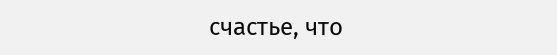счастье, что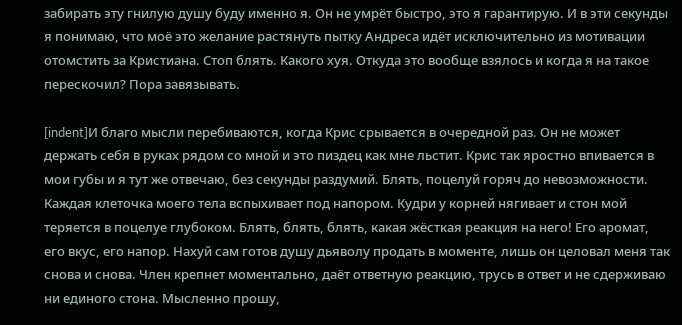забирать эту гнилую душу буду именно я. Он не умрёт быстро, это я гарантирую. И в эти секунды я понимаю, что моё это желание растянуть пытку Андреса идёт исключительно из мотивации отомстить за Кристиана. Стоп блять. Какого хуя. Откуда это вообще взялось и когда я на такое перескочил? Пора завязывать.

[indent]И благо мысли перебиваются, когда Крис срывается в очередной раз. Он не может держать себя в руках рядом со мной и это пиздец как мне льстит. Крис так яростно впивается в мои губы и я тут же отвечаю, без секунды раздумий. Блять, поцелуй горяч до невозможности. Каждая клеточка моего тела вспыхивает под напором. Кудри у корней нягивает и стон мой теряется в поцелуе глубоком. Блять, блять, блять, какая жёсткая реакция на него! Его аромат, его вкус, его напор. Нахуй сам готов душу дьяволу продать в моменте, лишь он целовал меня так снова и снова. Член крепнет моментально, даёт ответную реакцию, трусь в ответ и не сдерживаю ни единого стона. Мысленно прошу,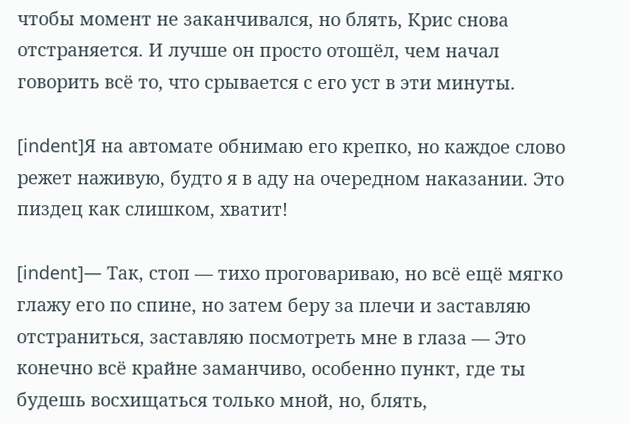чтобы момент не заканчивался, но блять, Крис снова отстраняется. И лучше он просто отошёл, чем начал говорить всё то, что срывается с его уст в эти минуты.

[indent]Я на автомате обнимаю его крепко, но каждое слово режет наживую, будто я в аду на очередном наказании. Это пиздец как слишком, хватит!

[indent]— Так, стоп — тихо проговариваю, но всё ещё мягко глажу его по спине, но затем беру за плечи и заставляю отстраниться, заставляю посмотреть мне в глаза — Это конечно всё крайне заманчиво, особенно пункт, где ты будешь восхищаться только мной, но, блять,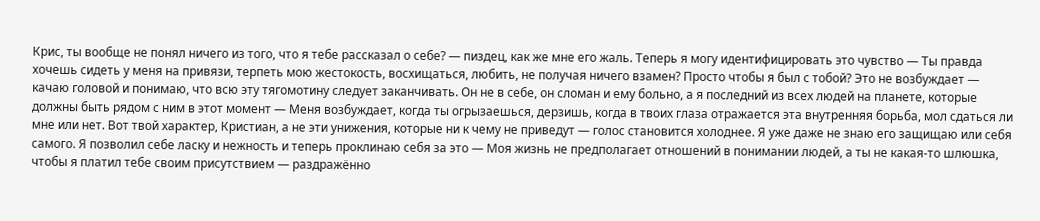Крис, ты вообще не понял ничего из того, что я тебе рассказал о себе? — пиздец, как же мне его жаль. Теперь я могу идентифицировать это чувство — Ты правда хочешь сидеть у меня на привязи, терпеть мою жестокость, восхищаться, любить, не получая ничего взамен? Просто чтобы я был с тобой? Это не возбуждает — качаю головой и понимаю, что всю эту тягомотину следует заканчивать. Он не в себе, он сломан и ему больно, а я последний из всех людей на планете, которые должны быть рядом с ним в этот момент — Меня возбуждает, когда ты огрызаешься, дерзишь, когда в твоих глаза отражается эта внутренняя борьба, мол сдаться ли мне или нет. Вот твой характер, Кристиан, а не эти унижения, которые ни к чему не приведут — голос становится холоднее. Я уже даже не знаю его защищаю или себя самого. Я позволил себе ласку и нежность и теперь проклинаю себя за это — Моя жизнь не предполагает отношений в понимании людей, а ты не какая-то шлюшка, чтобы я платил тебе своим присутствием — раздражённо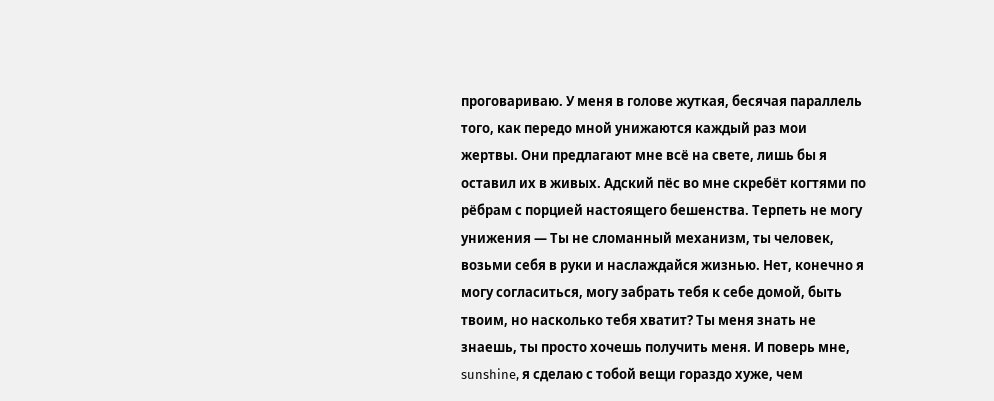проговариваю. У меня в голове жуткая, бесячая параллель того, как передо мной унижаются каждый раз мои жертвы. Они предлагают мне всё на свете, лишь бы я оставил их в живых. Адский пёс во мне скребёт когтями по рёбрам с порцией настоящего бешенства. Терпеть не могу унижения — Ты не сломанный механизм, ты человек, возьми себя в руки и наслаждайся жизнью. Нет, конечно я могу согласиться, могу забрать тебя к себе домой, быть твоим, но насколько тебя хватит? Ты меня знать не знаешь, ты просто хочешь получить меня. И поверь мне, sunshine, я сделаю с тобой вещи гораздо хуже, чем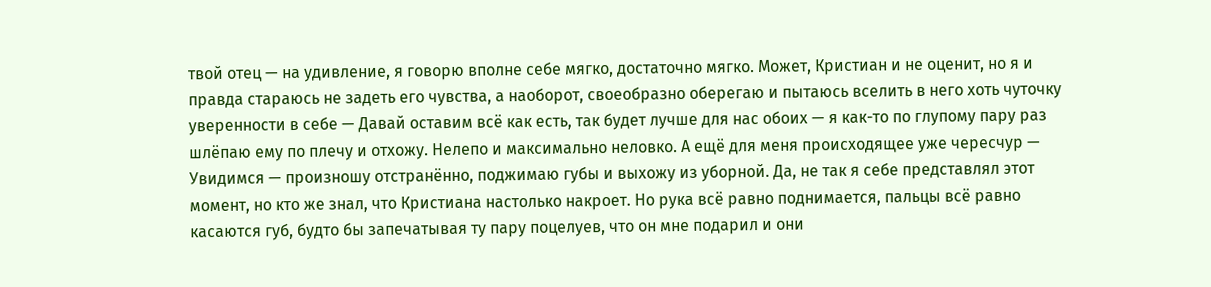твой отец — на удивление, я говорю вполне себе мягко, достаточно мягко. Может, Кристиан и не оценит, но я и правда стараюсь не задеть его чувства, а наоборот, своеобразно оберегаю и пытаюсь вселить в него хоть чуточку уверенности в себе — Давай оставим всё как есть, так будет лучше для нас обоих — я как-то по глупому пару раз шлёпаю ему по плечу и отхожу. Нелепо и максимально неловко. А ещё для меня происходящее уже чересчур — Увидимся — произношу отстранённо, поджимаю губы и выхожу из уборной. Да, не так я себе представлял этот момент, но кто же знал, что Кристиана настолько накроет. Но рука всё равно поднимается, пальцы всё равно касаются губ, будто бы запечатывая ту пару поцелуев, что он мне подарил и они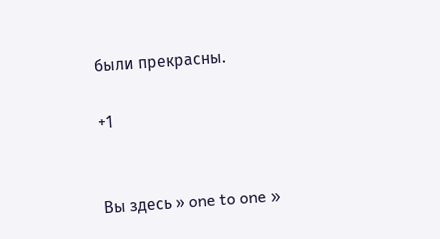были прекрасны.

+1


Вы здесь » one to one »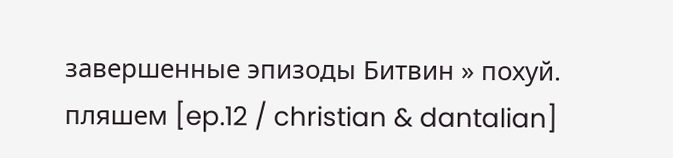завершенные эпизоды Битвин » похуй. пляшем [ep.12 / christian & dantalian]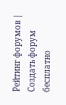Рейтинг форумов | Создать форум бесплатно